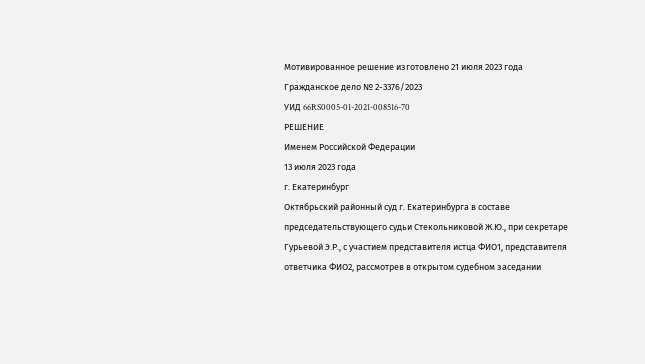Мотивированное решение изготовлено 21 июля 2023 года
Гражданское дело № 2-3376/2023
УИД 66RS0005-01-2021-008516-70
РЕШЕНИЕ
Именем Российской Федерации
13 июля 2023 года
г. Екатеринбург
Октябрьский районный суд г. Екатеринбурга в составе председательствующего судьи Стекольниковой Ж.Ю., при секретаре Гурьевой Э.Р., с участием представителя истца ФИО1, представителя ответчика ФИО2, рассмотрев в открытом судебном заседании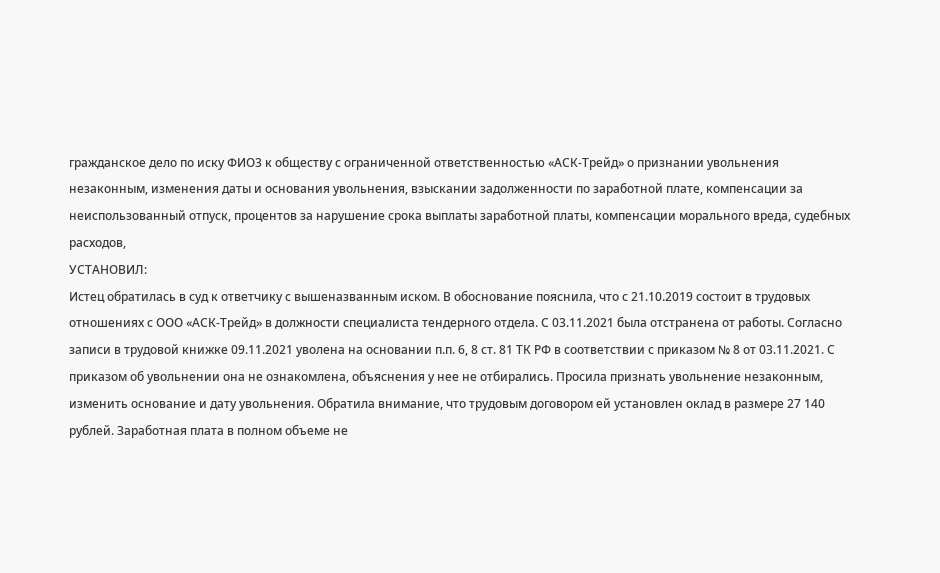гражданское дело по иску ФИО3 к обществу с ограниченной ответственностью «АСК-Трейд» о признании увольнения незаконным, изменения даты и основания увольнения, взыскании задолженности по заработной плате, компенсации за неиспользованный отпуск, процентов за нарушение срока выплаты заработной платы, компенсации морального вреда, судебных расходов,
УСТАНОВИЛ:
Истец обратилась в суд к ответчику с вышеназванным иском. В обоснование пояснила, что с 21.10.2019 состоит в трудовых отношениях с ООО «АСК-Трейд» в должности специалиста тендерного отдела. С 03.11.2021 была отстранена от работы. Согласно записи в трудовой книжке 09.11.2021 уволена на основании п.п. 6, 8 ст. 81 ТК РФ в соответствии с приказом № 8 от 03.11.2021. С приказом об увольнении она не ознакомлена, объяснения у нее не отбирались. Просила признать увольнение незаконным, изменить основание и дату увольнения. Обратила внимание, что трудовым договором ей установлен оклад в размере 27 140 рублей. Заработная плата в полном объеме не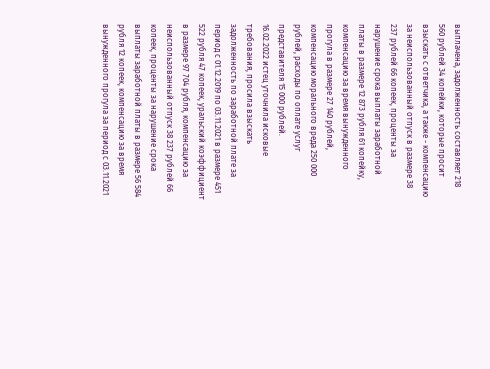выплачена, задолженность составляет 218 560 рублей 34 копейки, которые просит взыскать с ответчика, а также - компенсацию за неиспользованный отпуск в размере 38 237 рублей 66 копеек, проценты за нарушение срока выплаты заработной платы в размере 12 873 рубля 61 копейку, компенсацию за время вынужденного прогула в размере 27 140 рублей, компенсацию морального вреда 250 000 рублей, расходы по оплате услуг представителя 15 000 рублей.
16.02.2022 истец уточнила исковые требования, просила взыскать задолженность по заработной плате за период с 01.12.2019 по 03.11.2021 в размере 451 522 рубля 47 копеек, уральский коэффициент в размере 97 704 рубля, компенсацию за неиспользованный отпуск 38 237 рублей 66 копеек, проценты за нарушение срока выплаты заработной платы в размере 56 584 рубля 12 копеек, компенсацию за время вынужденного прогула за период с 03.11.2021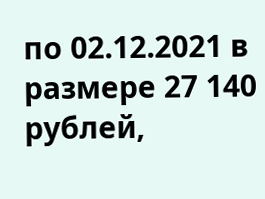по 02.12.2021 в размере 27 140 рублей,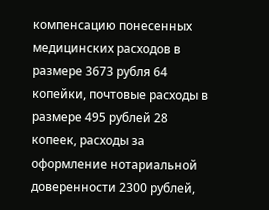компенсацию понесенных медицинских расходов в размере 3673 рубля 64 копейки, почтовые расходы в размере 495 рублей 28 копеек, расходы за оформление нотариальной доверенности 2300 рублей,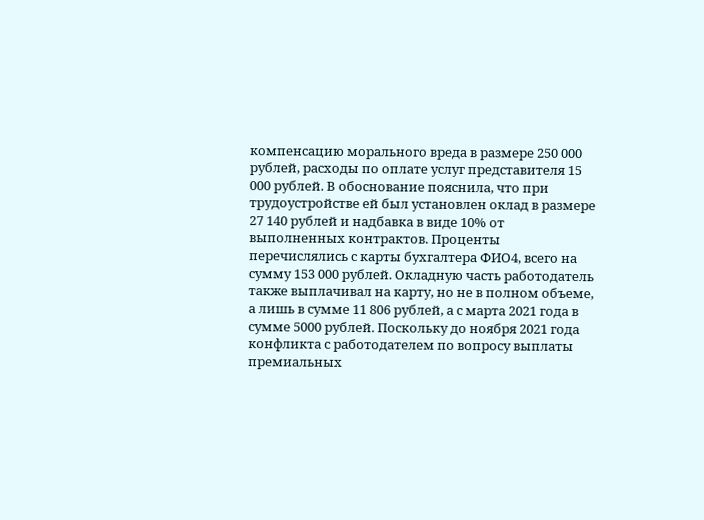компенсацию морального вреда в размере 250 000 рублей, расходы по оплате услуг представителя 15 000 рублей. В обоснование пояснила, что при трудоустройстве ей был установлен оклад в размере 27 140 рублей и надбавка в виде 10% от выполненных контрактов. Проценты перечислялись с карты бухгалтера ФИО4, всего на сумму 153 000 рублей. Окладную часть работодатель также выплачивал на карту, но не в полном объеме, а лишь в сумме 11 806 рублей, а с марта 2021 года в сумме 5000 рублей. Поскольку до ноября 2021 года конфликта с работодателем по вопросу выплаты премиальных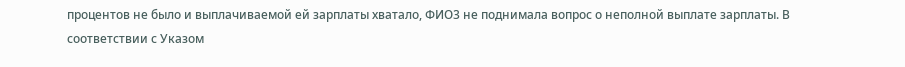процентов не было и выплачиваемой ей зарплаты хватало, ФИО3 не поднимала вопрос о неполной выплате зарплаты. В соответствии с Указом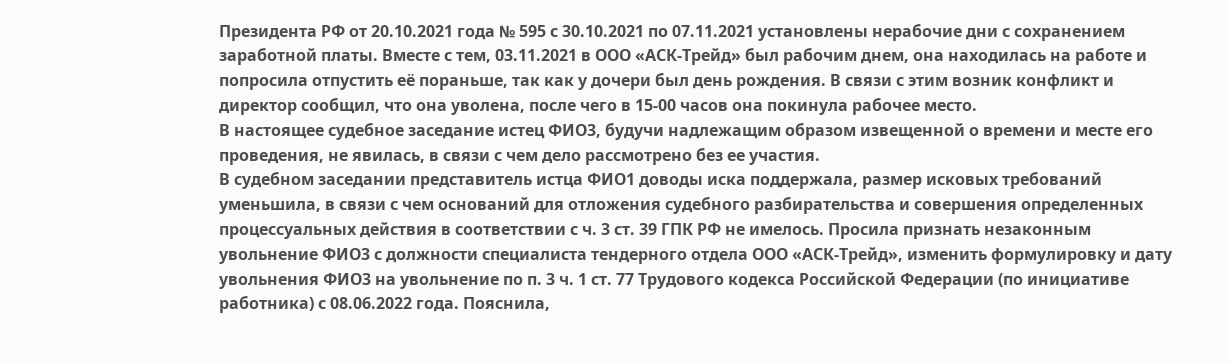Президента РФ от 20.10.2021 года № 595 с 30.10.2021 по 07.11.2021 установлены нерабочие дни с сохранением заработной платы. Вместе с тем, 03.11.2021 в ООО «АСК-Трейд» был рабочим днем, она находилась на работе и попросила отпустить её пораньше, так как у дочери был день рождения. В связи с этим возник конфликт и директор сообщил, что она уволена, после чего в 15-00 часов она покинула рабочее место.
В настоящее судебное заседание истец ФИО3, будучи надлежащим образом извещенной о времени и месте его проведения, не явилась, в связи с чем дело рассмотрено без ее участия.
В судебном заседании представитель истца ФИО1 доводы иска поддержала, размер исковых требований уменьшила, в связи с чем оснований для отложения судебного разбирательства и совершения определенных процессуальных действия в соответствии с ч. 3 ст. 39 ГПК РФ не имелось. Просила признать незаконным увольнение ФИО3 с должности специалиста тендерного отдела ООО «АСК-Трейд», изменить формулировку и дату увольнения ФИО3 на увольнение по п. 3 ч. 1 ст. 77 Трудового кодекса Российской Федерации (по инициативе работника) с 08.06.2022 года. Пояснила,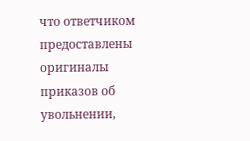что ответчиком предоставлены оригиналы приказов об увольнении,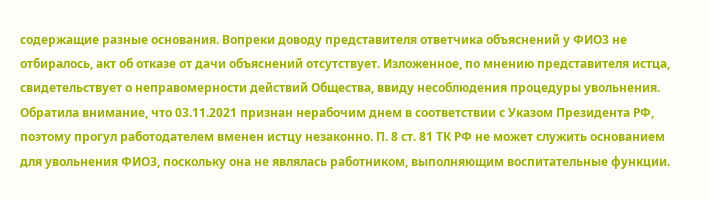содержащие разные основания. Вопреки доводу представителя ответчика объяснений у ФИО3 не отбиралось, акт об отказе от дачи объяснений отсутствует. Изложенное, по мнению представителя истца, свидетельствует о неправомерности действий Общества, ввиду несоблюдения процедуры увольнения. Обратила внимание, что 03.11.2021 признан нерабочим днем в соответствии с Указом Президента РФ, поэтому прогул работодателем вменен истцу незаконно. П. 8 ст. 81 ТК РФ не может служить основанием для увольнения ФИО3, поскольку она не являлась работником, выполняющим воспитательные функции.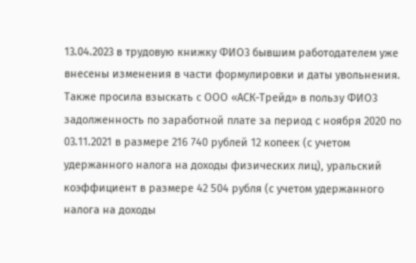13.04.2023 в трудовую книжку ФИО3 бывшим работодателем уже внесены изменения в части формулировки и даты увольнения. Также просила взыскать с ООО «АСК-Трейд» в пользу ФИО3 задолженность по заработной плате за период с ноября 2020 по 03.11.2021 в размере 216 740 рублей 12 копеек (с учетом удержанного налога на доходы физических лиц), уральский коэффициент в размере 42 504 рубля (с учетом удержанного налога на доходы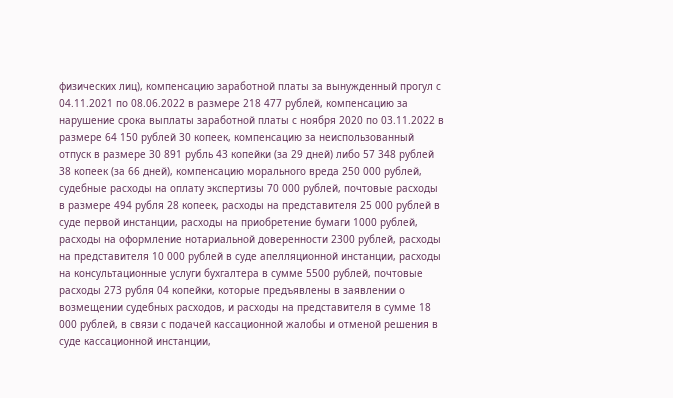физических лиц), компенсацию заработной платы за вынужденный прогул с 04.11.2021 по 08.06.2022 в размере 218 477 рублей, компенсацию за нарушение срока выплаты заработной платы с ноября 2020 по 03.11.2022 в размере 64 150 рублей 30 копеек, компенсацию за неиспользованный отпуск в размере 30 891 рубль 43 копейки (за 29 дней) либо 57 348 рублей 38 копеек (за 66 дней), компенсацию морального вреда 250 000 рублей, судебные расходы на оплату экспертизы 70 000 рублей, почтовые расходы в размере 494 рубля 28 копеек, расходы на представителя 25 000 рублей в суде первой инстанции, расходы на приобретение бумаги 1000 рублей, расходы на оформление нотариальной доверенности 2300 рублей, расходы на представителя 10 000 рублей в суде апелляционной инстанции, расходы на консультационные услуги бухгалтера в сумме 5500 рублей, почтовые расходы 273 рубля 04 копейки, которые предъявлены в заявлении о возмещении судебных расходов, и расходы на представителя в сумме 18 000 рублей, в связи с подачей кассационной жалобы и отменой решения в суде кассационной инстанции,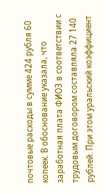почтовые расходы в сумме 424 рубля 60 копеек. В обоснование указала, что заработная плата ФИО3 в соответствии с трудовым договором составляла 27 140 рублей. При этом уральский коэффициент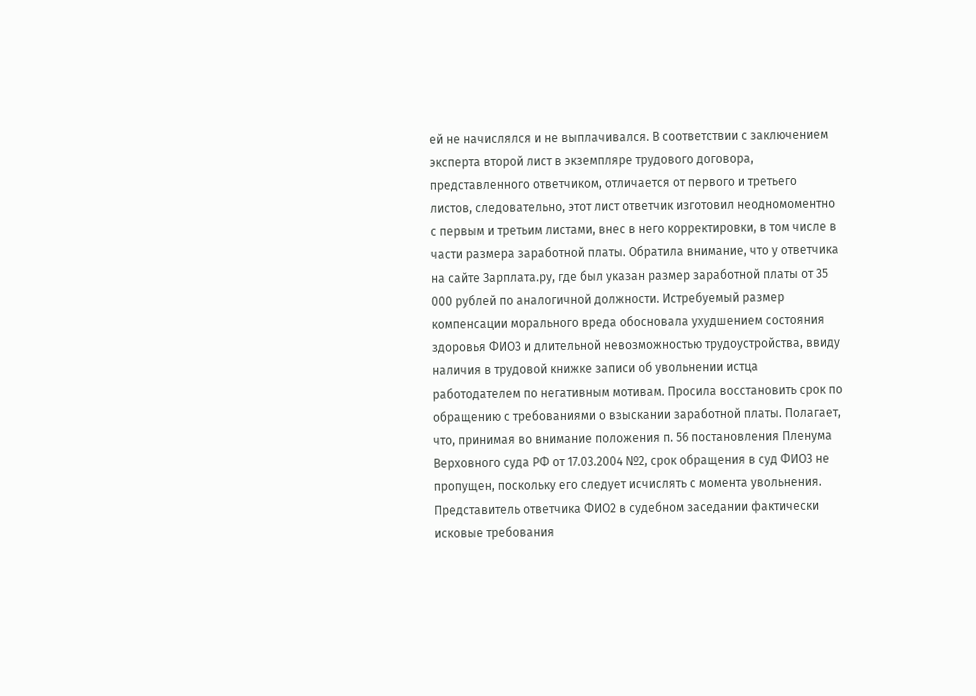ей не начислялся и не выплачивался. В соответствии с заключением эксперта второй лист в экземпляре трудового договора, представленного ответчиком, отличается от первого и третьего листов, следовательно, этот лист ответчик изготовил неодномоментно с первым и третьим листами, внес в него корректировки, в том числе в части размера заработной платы. Обратила внимание, что у ответчика на сайте Зарплата.ру, где был указан размер заработной платы от 35 000 рублей по аналогичной должности. Истребуемый размер компенсации морального вреда обосновала ухудшением состояния здоровья ФИО3 и длительной невозможностью трудоустройства, ввиду наличия в трудовой книжке записи об увольнении истца работодателем по негативным мотивам. Просила восстановить срок по обращению с требованиями о взыскании заработной платы. Полагает, что, принимая во внимание положения п. 56 постановления Пленума Верховного суда РФ от 17.03.2004 №2, срок обращения в суд ФИО3 не пропущен, поскольку его следует исчислять с момента увольнения.
Представитель ответчика ФИО2 в судебном заседании фактически исковые требования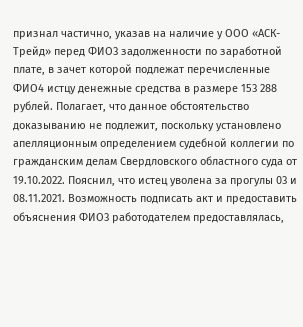признал частично, указав на наличие у ООО «АСК-Трейд» перед ФИО3 задолженности по заработной плате, в зачет которой подлежат перечисленные ФИО4 истцу денежные средства в размере 153 288 рублей. Полагает, что данное обстоятельство доказыванию не подлежит, поскольку установлено апелляционным определением судебной коллегии по гражданским делам Свердловского областного суда от 19.10.2022. Пояснил, что истец уволена за прогулы 03 и 08.11.2021. Возможность подписать акт и предоставить объяснения ФИО3 работодателем предоставлялась,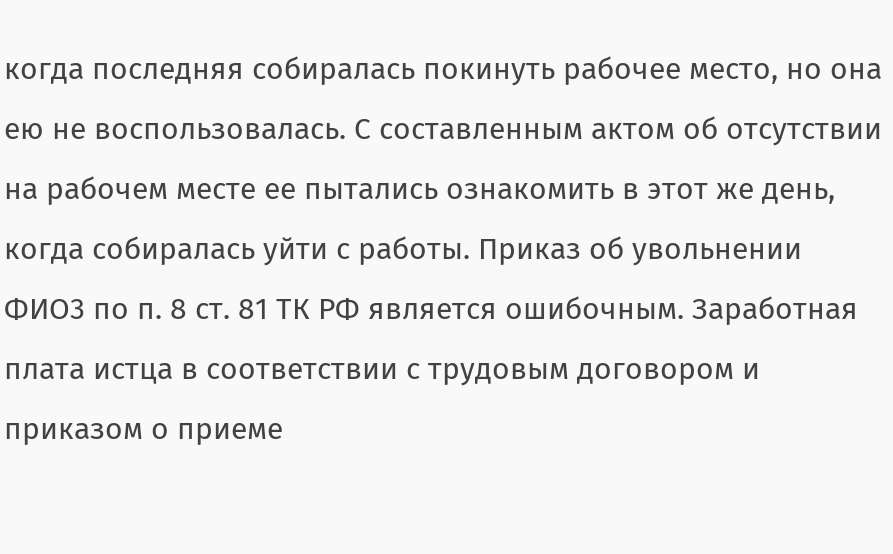когда последняя собиралась покинуть рабочее место, но она ею не воспользовалась. С составленным актом об отсутствии на рабочем месте ее пытались ознакомить в этот же день, когда собиралась уйти с работы. Приказ об увольнении ФИО3 по п. 8 ст. 81 ТК РФ является ошибочным. Заработная плата истца в соответствии с трудовым договором и приказом о приеме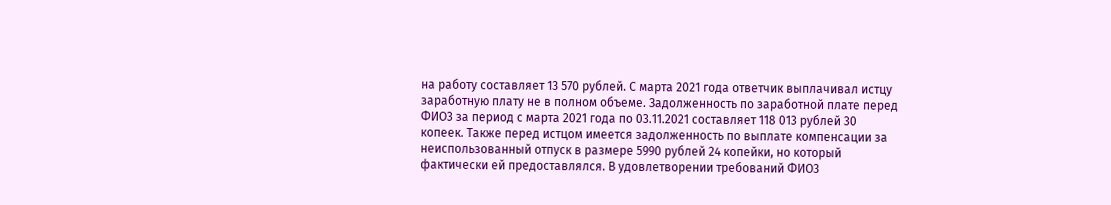на работу составляет 13 570 рублей. С марта 2021 года ответчик выплачивал истцу заработную плату не в полном объеме. Задолженность по заработной плате перед ФИО3 за период с марта 2021 года по 03.11.2021 составляет 118 013 рублей 30 копеек. Также перед истцом имеется задолженность по выплате компенсации за неиспользованный отпуск в размере 5990 рублей 24 копейки, но который фактически ей предоставлялся. В удовлетворении требований ФИО3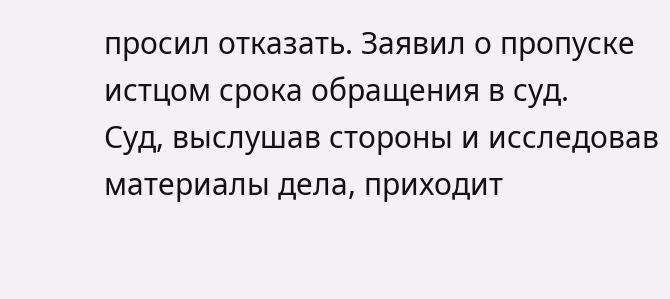просил отказать. Заявил о пропуске истцом срока обращения в суд.
Суд, выслушав стороны и исследовав материалы дела, приходит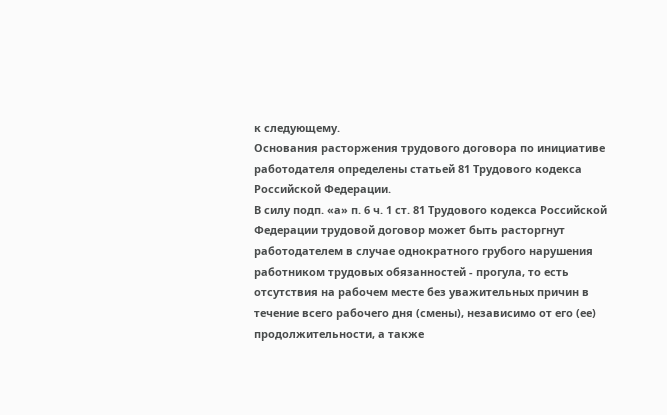к следующему.
Основания расторжения трудового договора по инициативе работодателя определены статьей 81 Трудового кодекса Российской Федерации.
В силу подп. «а» п. 6 ч. 1 ст. 81 Трудового кодекса Российской Федерации трудовой договор может быть расторгнут работодателем в случае однократного грубого нарушения работником трудовых обязанностей - прогула, то есть отсутствия на рабочем месте без уважительных причин в течение всего рабочего дня (смены), независимо от его (ее) продолжительности, а также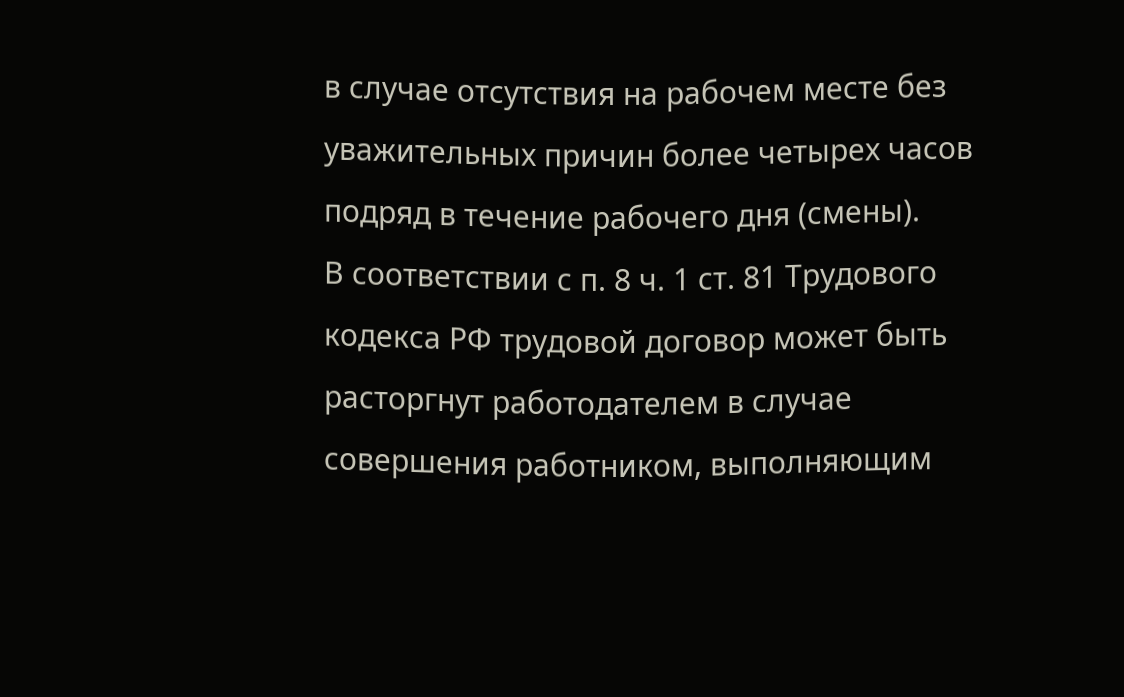в случае отсутствия на рабочем месте без уважительных причин более четырех часов подряд в течение рабочего дня (смены).
В соответствии с п. 8 ч. 1 ст. 81 Трудового кодекса РФ трудовой договор может быть расторгнут работодателем в случае совершения работником, выполняющим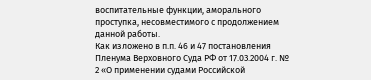воспитательные функции, аморального проступка, несовместимого с продолжением данной работы.
Как изложено в п.п. 46 и 47 постановления Пленума Верховного Суда РФ от 17.03.2004 г. № 2 «О применении судами Российской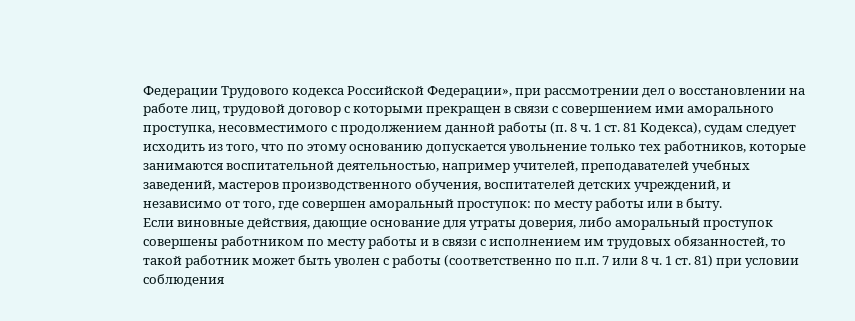Федерации Трудового кодекса Российской Федерации», при рассмотрении дел о восстановлении на работе лиц, трудовой договор с которыми прекращен в связи с совершением ими аморального проступка, несовместимого с продолжением данной работы (п. 8 ч. 1 ст. 81 Кодекса), судам следует исходить из того, что по этому основанию допускается увольнение только тех работников, которые занимаются воспитательной деятельностью, например учителей, преподавателей учебных заведений, мастеров производственного обучения, воспитателей детских учреждений, и независимо от того, где совершен аморальный проступок: по месту работы или в быту.
Если виновные действия, дающие основание для утраты доверия, либо аморальный проступок совершены работником по месту работы и в связи с исполнением им трудовых обязанностей, то такой работник может быть уволен с работы (соответственно по п.п. 7 или 8 ч. 1 ст. 81) при условии соблюдения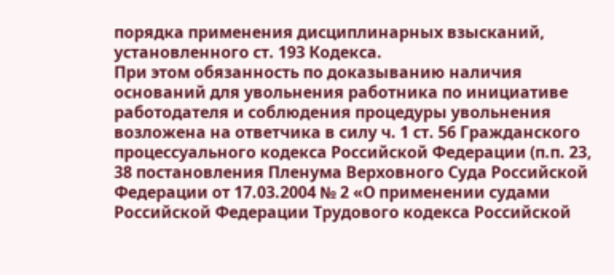порядка применения дисциплинарных взысканий, установленного ст. 193 Кодекса.
При этом обязанность по доказыванию наличия оснований для увольнения работника по инициативе работодателя и соблюдения процедуры увольнения возложена на ответчика в силу ч. 1 ст. 56 Гражданского процессуального кодекса Российской Федерации (п.п. 23, 38 постановления Пленума Верховного Суда Российской Федерации от 17.03.2004 № 2 «О применении судами Российской Федерации Трудового кодекса Российской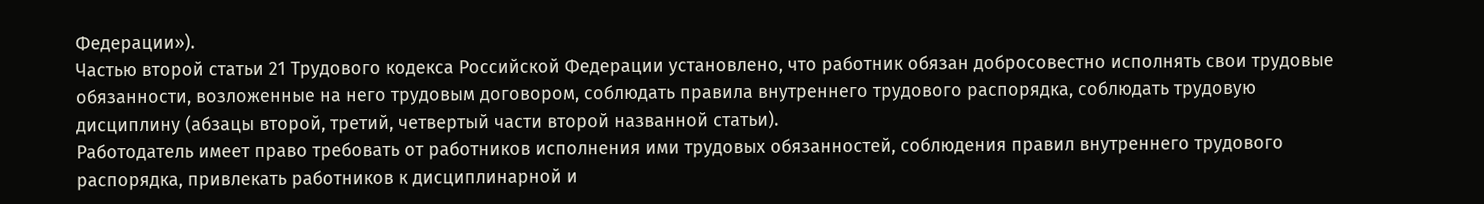Федерации»).
Частью второй статьи 21 Трудового кодекса Российской Федерации установлено, что работник обязан добросовестно исполнять свои трудовые обязанности, возложенные на него трудовым договором, соблюдать правила внутреннего трудового распорядка, соблюдать трудовую дисциплину (абзацы второй, третий, четвертый части второй названной статьи).
Работодатель имеет право требовать от работников исполнения ими трудовых обязанностей, соблюдения правил внутреннего трудового распорядка, привлекать работников к дисциплинарной и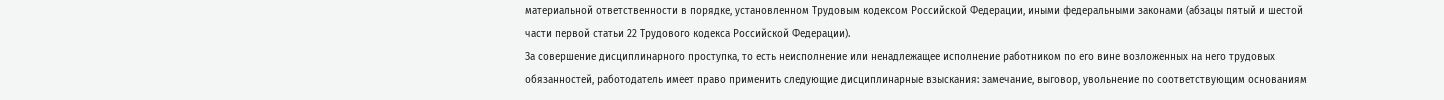материальной ответственности в порядке, установленном Трудовым кодексом Российской Федерации, иными федеральными законами (абзацы пятый и шестой части первой статьи 22 Трудового кодекса Российской Федерации).
За совершение дисциплинарного проступка, то есть неисполнение или ненадлежащее исполнение работником по его вине возложенных на него трудовых обязанностей, работодатель имеет право применить следующие дисциплинарные взыскания: замечание, выговор, увольнение по соответствующим основаниям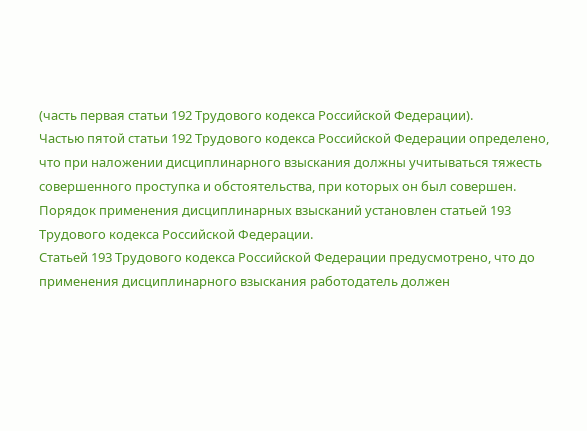(часть первая статьи 192 Трудового кодекса Российской Федерации).
Частью пятой статьи 192 Трудового кодекса Российской Федерации определено, что при наложении дисциплинарного взыскания должны учитываться тяжесть совершенного проступка и обстоятельства, при которых он был совершен.
Порядок применения дисциплинарных взысканий установлен статьей 193 Трудового кодекса Российской Федерации.
Статьей 193 Трудового кодекса Российской Федерации предусмотрено, что до применения дисциплинарного взыскания работодатель должен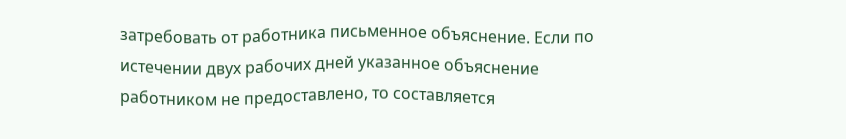затребовать от работника письменное объяснение. Если по истечении двух рабочих дней указанное объяснение работником не предоставлено, то составляется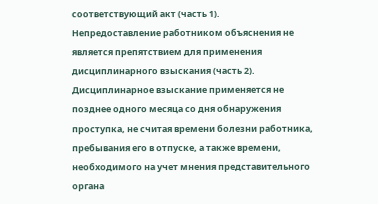соответствующий акт (часть 1).
Непредоставление работником объяснения не является препятствием для применения дисциплинарного взыскания (часть 2).
Дисциплинарное взыскание применяется не позднее одного месяца со дня обнаружения проступка, не считая времени болезни работника, пребывания его в отпуске, а также времени, необходимого на учет мнения представительного органа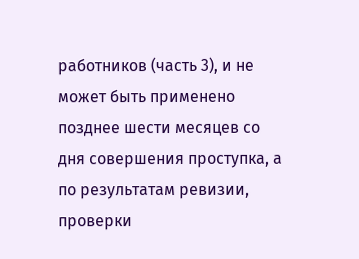работников (часть 3), и не может быть применено позднее шести месяцев со дня совершения проступка, а по результатам ревизии, проверки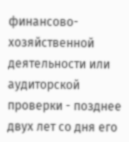финансово-хозяйственной деятельности или аудиторской проверки - позднее двух лет со дня его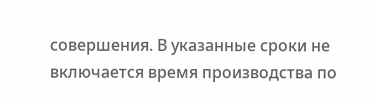совершения. В указанные сроки не включается время производства по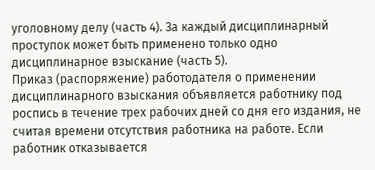уголовному делу (часть 4). За каждый дисциплинарный проступок может быть применено только одно дисциплинарное взыскание (часть 5).
Приказ (распоряжение) работодателя о применении дисциплинарного взыскания объявляется работнику под роспись в течение трех рабочих дней со дня его издания, не считая времени отсутствия работника на работе. Если работник отказывается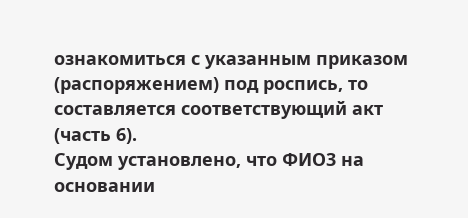ознакомиться с указанным приказом (распоряжением) под роспись, то составляется соответствующий акт (часть 6).
Судом установлено, что ФИО3 на основании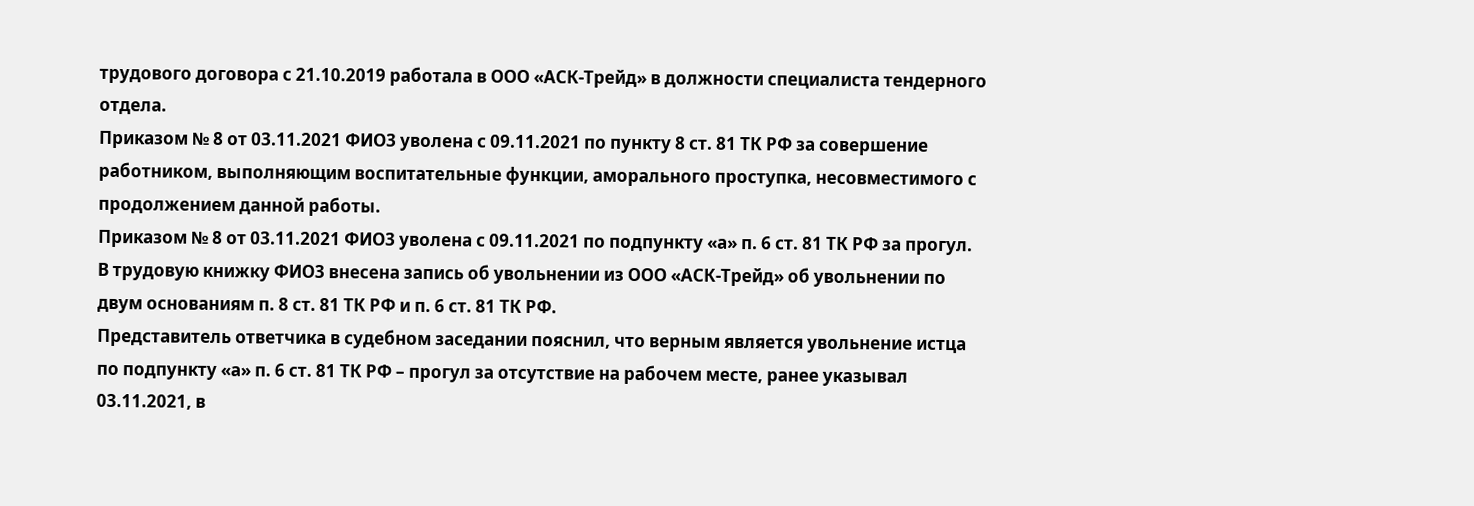трудового договора с 21.10.2019 работала в ООО «АСК-Трейд» в должности специалиста тендерного отдела.
Приказом № 8 от 03.11.2021 ФИО3 уволена с 09.11.2021 по пункту 8 ст. 81 ТК РФ за совершение работником, выполняющим воспитательные функции, аморального проступка, несовместимого с продолжением данной работы.
Приказом № 8 от 03.11.2021 ФИО3 уволена с 09.11.2021 по подпункту «а» п. 6 ст. 81 ТК РФ за прогул.
В трудовую книжку ФИО3 внесена запись об увольнении из ООО «АСК-Трейд» об увольнении по двум основаниям п. 8 ст. 81 ТК РФ и п. 6 ст. 81 ТК РФ.
Представитель ответчика в судебном заседании пояснил, что верным является увольнение истца по подпункту «а» п. 6 ст. 81 ТК РФ – прогул за отсутствие на рабочем месте, ранее указывал 03.11.2021, в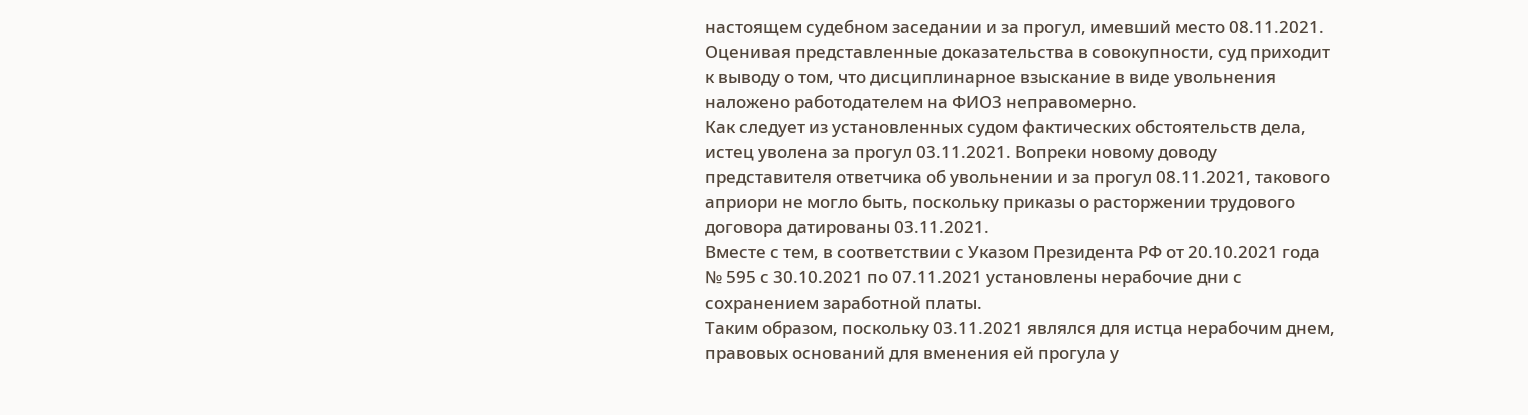настоящем судебном заседании и за прогул, имевший место 08.11.2021.
Оценивая представленные доказательства в совокупности, суд приходит к выводу о том, что дисциплинарное взыскание в виде увольнения наложено работодателем на ФИО3 неправомерно.
Как следует из установленных судом фактических обстоятельств дела, истец уволена за прогул 03.11.2021. Вопреки новому доводу представителя ответчика об увольнении и за прогул 08.11.2021, такового априори не могло быть, поскольку приказы о расторжении трудового договора датированы 03.11.2021.
Вместе с тем, в соответствии с Указом Президента РФ от 20.10.2021 года № 595 с 30.10.2021 по 07.11.2021 установлены нерабочие дни с сохранением заработной платы.
Таким образом, поскольку 03.11.2021 являлся для истца нерабочим днем, правовых оснований для вменения ей прогула у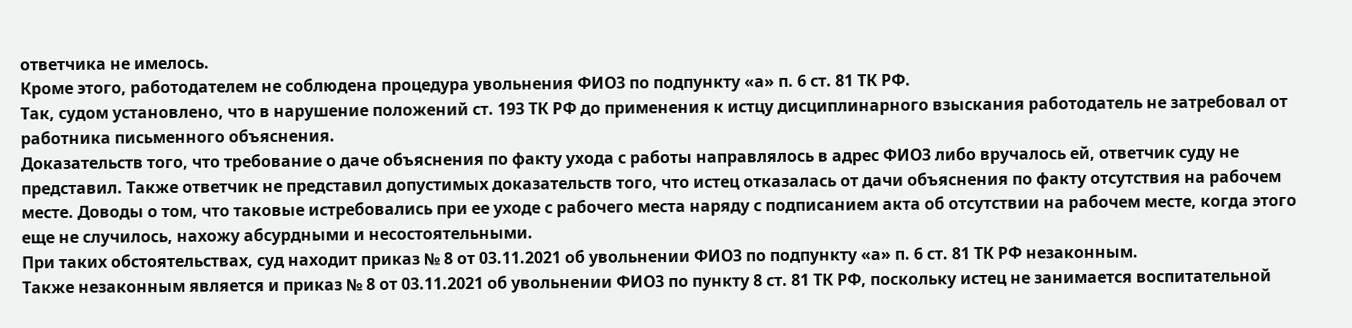ответчика не имелось.
Кроме этого, работодателем не соблюдена процедура увольнения ФИО3 по подпункту «а» п. 6 ст. 81 ТК РФ.
Так, судом установлено, что в нарушение положений ст. 193 ТК РФ до применения к истцу дисциплинарного взыскания работодатель не затребовал от работника письменного объяснения.
Доказательств того, что требование о даче объяснения по факту ухода с работы направлялось в адрес ФИО3 либо вручалось ей, ответчик суду не представил. Также ответчик не представил допустимых доказательств того, что истец отказалась от дачи объяснения по факту отсутствия на рабочем месте. Доводы о том, что таковые истребовались при ее уходе с рабочего места наряду с подписанием акта об отсутствии на рабочем месте, когда этого еще не случилось, нахожу абсурдными и несостоятельными.
При таких обстоятельствах, суд находит приказ № 8 от 03.11.2021 об увольнении ФИО3 по подпункту «а» п. 6 ст. 81 ТК РФ незаконным.
Также незаконным является и приказ № 8 от 03.11.2021 об увольнении ФИО3 по пункту 8 ст. 81 ТК РФ, поскольку истец не занимается воспитательной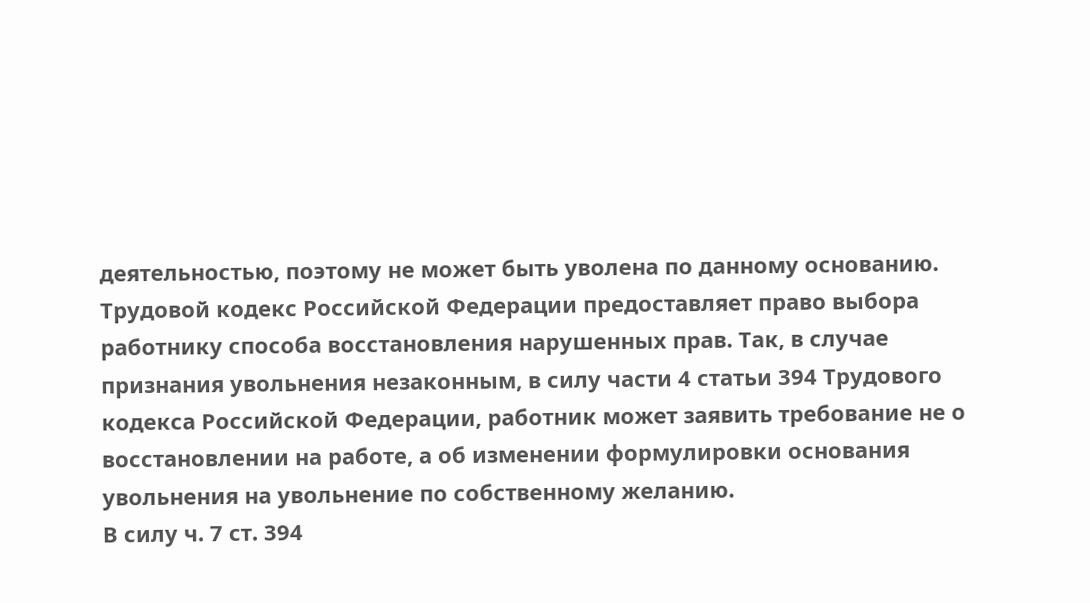деятельностью, поэтому не может быть уволена по данному основанию.
Трудовой кодекс Российской Федерации предоставляет право выбора работнику способа восстановления нарушенных прав. Так, в случае признания увольнения незаконным, в силу части 4 статьи 394 Трудового кодекса Российской Федерации, работник может заявить требование не о восстановлении на работе, а об изменении формулировки основания увольнения на увольнение по собственному желанию.
В силу ч. 7 ст. 394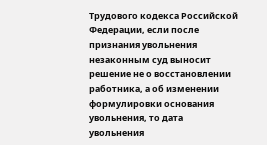Трудового кодекса Российской Федерации, если после признания увольнения незаконным суд выносит решение не о восстановлении работника, а об изменении формулировки основания увольнения, то дата увольнения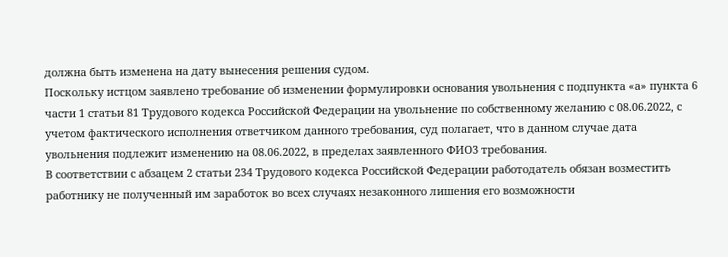должна быть изменена на дату вынесения решения судом.
Поскольку истцом заявлено требование об изменении формулировки основания увольнения с подпункта «а» пункта 6 части 1 статьи 81 Трудового кодекса Российской Федерации на увольнение по собственному желанию с 08.06.2022, с учетом фактического исполнения ответчиком данного требования, суд полагает, что в данном случае дата увольнения подлежит изменению на 08.06.2022, в пределах заявленного ФИО3 требования.
В соответствии с абзацем 2 статьи 234 Трудового кодекса Российской Федерации работодатель обязан возместить работнику не полученный им заработок во всех случаях незаконного лишения его возможности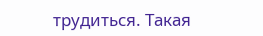трудиться. Такая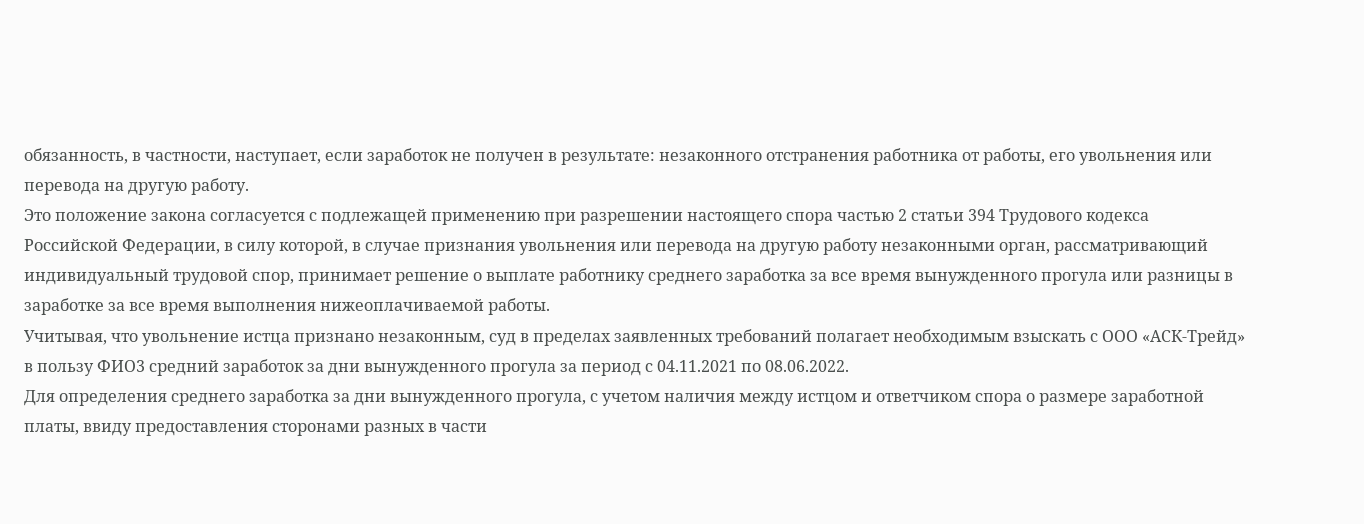обязанность, в частности, наступает, если заработок не получен в результате: незаконного отстранения работника от работы, его увольнения или перевода на другую работу.
Это положение закона согласуется с подлежащей применению при разрешении настоящего спора частью 2 статьи 394 Трудового кодекса Российской Федерации, в силу которой, в случае признания увольнения или перевода на другую работу незаконными орган, рассматривающий индивидуальный трудовой спор, принимает решение о выплате работнику среднего заработка за все время вынужденного прогула или разницы в заработке за все время выполнения нижеоплачиваемой работы.
Учитывая, что увольнение истца признано незаконным, суд в пределах заявленных требований полагает необходимым взыскать с ООО «АСК-Трейд» в пользу ФИО3 средний заработок за дни вынужденного прогула за период с 04.11.2021 по 08.06.2022.
Для определения среднего заработка за дни вынужденного прогула, с учетом наличия между истцом и ответчиком спора о размере заработной платы, ввиду предоставления сторонами разных в части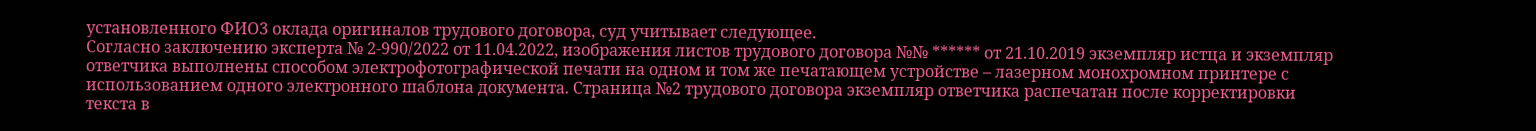установленного ФИО3 оклада оригиналов трудового договора, суд учитывает следующее.
Согласно заключению эксперта № 2-990/2022 от 11.04.2022, изображения листов трудового договора №№ ****** от 21.10.2019 экземпляр истца и экземпляр ответчика выполнены способом электрофотографической печати на одном и том же печатающем устройстве – лазерном монохромном принтере с использованием одного электронного шаблона документа. Страница №2 трудового договора экземпляр ответчика распечатан после корректировки текста в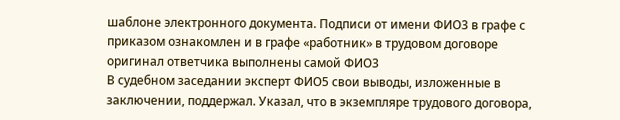шаблоне электронного документа. Подписи от имени ФИО3 в графе с приказом ознакомлен и в графе «работник» в трудовом договоре оригинал ответчика выполнены самой ФИО3
В судебном заседании эксперт ФИО5 свои выводы, изложенные в заключении, поддержал. Указал, что в экземпляре трудового договора,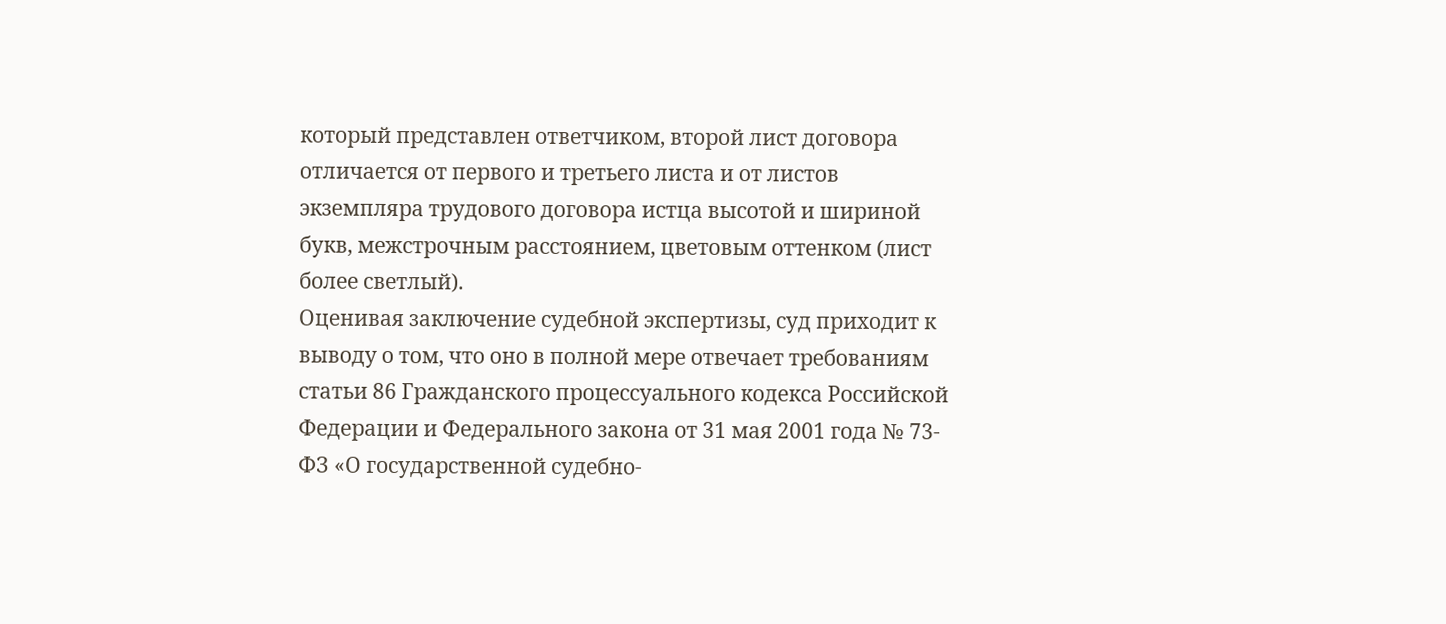который представлен ответчиком, второй лист договора отличается от первого и третьего листа и от листов экземпляра трудового договора истца высотой и шириной букв, межстрочным расстоянием, цветовым оттенком (лист более светлый).
Оценивая заключение судебной экспертизы, суд приходит к выводу о том, что оно в полной мере отвечает требованиям статьи 86 Гражданского процессуального кодекса Российской Федерации и Федерального закона от 31 мая 2001 года № 73-ФЗ «О государственной судебно-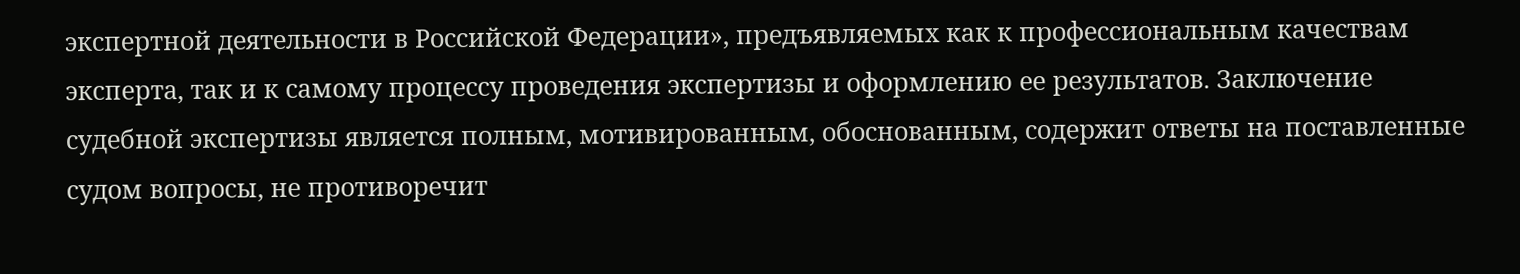экспертной деятельности в Российской Федерации», предъявляемых как к профессиональным качествам эксперта, так и к самому процессу проведения экспертизы и оформлению ее результатов. Заключение судебной экспертизы является полным, мотивированным, обоснованным, содержит ответы на поставленные судом вопросы, не противоречит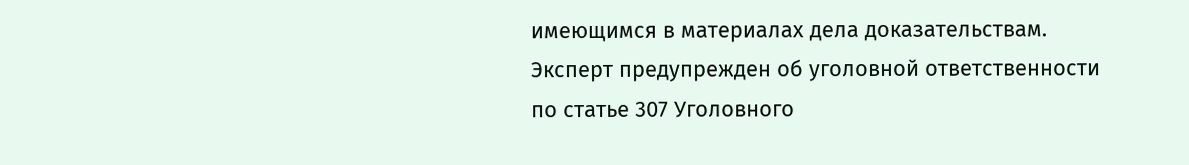имеющимся в материалах дела доказательствам. Эксперт предупрежден об уголовной ответственности по статье 307 Уголовного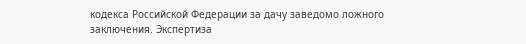кодекса Российской Федерации за дачу заведомо ложного заключения. Экспертиза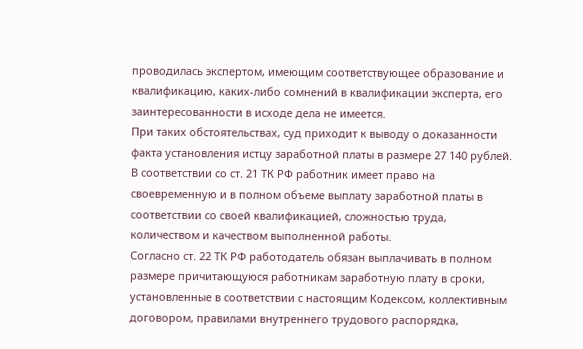проводилась экспертом, имеющим соответствующее образование и квалификацию, каких-либо сомнений в квалификации эксперта, его заинтересованности в исходе дела не имеется.
При таких обстоятельствах, суд приходит к выводу о доказанности факта установления истцу заработной платы в размере 27 140 рублей.
В соответствии со ст. 21 ТК РФ работник имеет право на своевременную и в полном объеме выплату заработной платы в соответствии со своей квалификацией, сложностью труда, количеством и качеством выполненной работы.
Согласно ст. 22 ТК РФ работодатель обязан выплачивать в полном размере причитающуюся работникам заработную плату в сроки, установленные в соответствии с настоящим Кодексом, коллективным договором, правилами внутреннего трудового распорядка,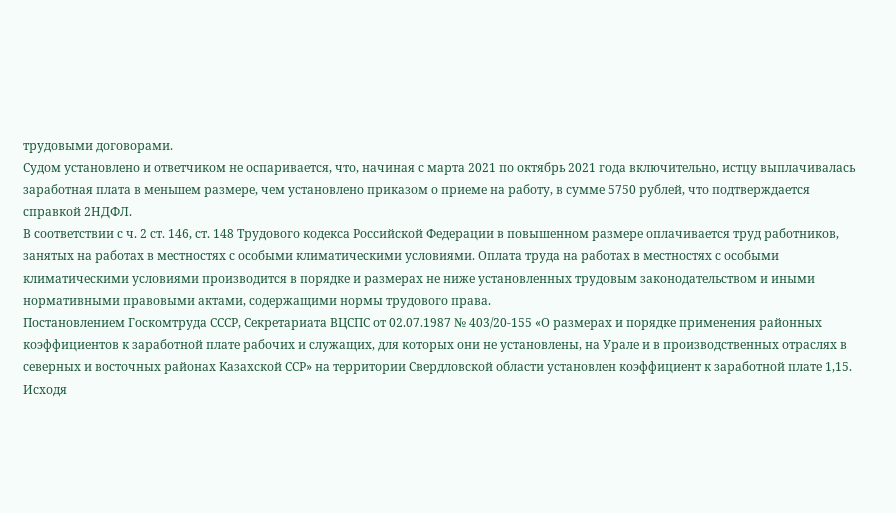трудовыми договорами.
Судом установлено и ответчиком не оспаривается, что, начиная с марта 2021 по октябрь 2021 года включительно, истцу выплачивалась заработная плата в меньшем размере, чем установлено приказом о приеме на работу, в сумме 5750 рублей, что подтверждается справкой 2НДФЛ.
В соответствии с ч. 2 ст. 146, ст. 148 Трудового кодекса Российской Федерации в повышенном размере оплачивается труд работников, занятых на работах в местностях с особыми климатическими условиями. Оплата труда на работах в местностях с особыми климатическими условиями производится в порядке и размерах не ниже установленных трудовым законодательством и иными нормативными правовыми актами, содержащими нормы трудового права.
Постановлением Госкомтруда СССР, Секретариата ВЦСПС от 02.07.1987 № 403/20-155 «О размерах и порядке применения районных коэффициентов к заработной плате рабочих и служащих, для которых они не установлены, на Урале и в производственных отраслях в северных и восточных районах Казахской ССР» на территории Свердловской области установлен коэффициент к заработной плате 1,15.
Исходя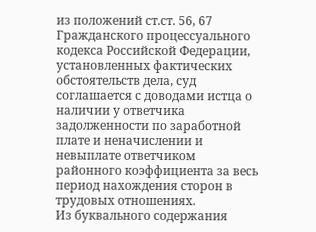из положений ст.ст. 56, 67 Гражданского процессуального кодекса Российской Федерации, установленных фактических обстоятельств дела, суд соглашается с доводами истца о наличии у ответчика задолженности по заработной плате и неначислении и невыплате ответчиком районного коэффициента за весь период нахождения сторон в трудовых отношениях.
Из буквального содержания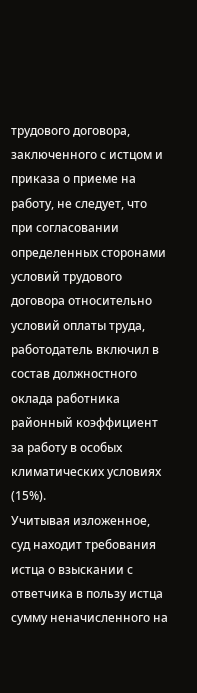трудового договора, заключенного с истцом и приказа о приеме на работу, не следует, что при согласовании определенных сторонами условий трудового договора относительно условий оплаты труда, работодатель включил в состав должностного оклада работника районный коэффициент за работу в особых климатических условиях (15%).
Учитывая изложенное, суд находит требования истца о взыскании с ответчика в пользу истца сумму неначисленного на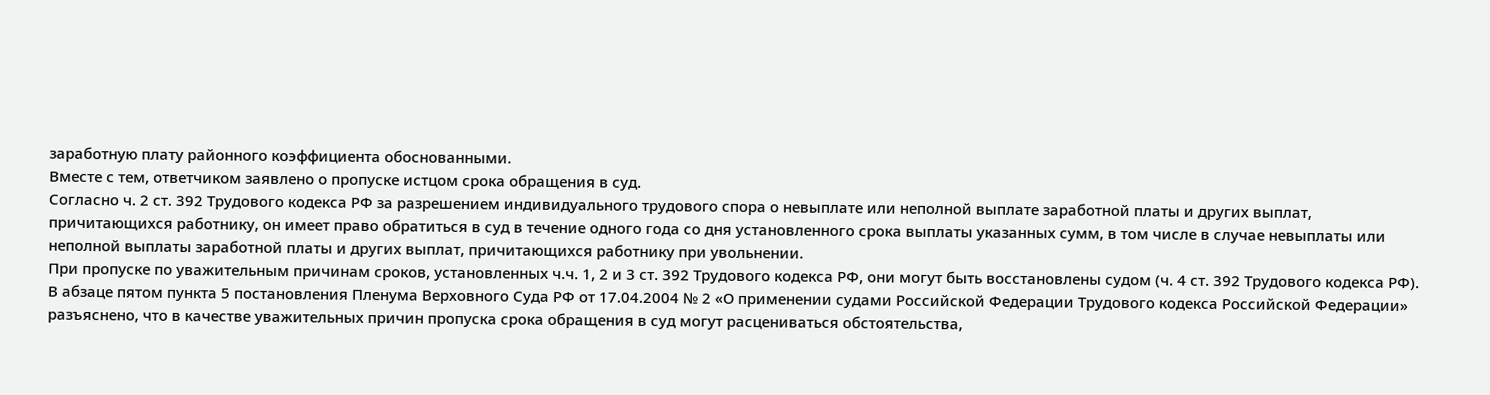заработную плату районного коэффициента обоснованными.
Вместе с тем, ответчиком заявлено о пропуске истцом срока обращения в суд.
Согласно ч. 2 ст. 392 Трудового кодекса РФ за разрешением индивидуального трудового спора о невыплате или неполной выплате заработной платы и других выплат, причитающихся работнику, он имеет право обратиться в суд в течение одного года со дня установленного срока выплаты указанных сумм, в том числе в случае невыплаты или неполной выплаты заработной платы и других выплат, причитающихся работнику при увольнении.
При пропуске по уважительным причинам сроков, установленных ч.ч. 1, 2 и 3 ст. 392 Трудового кодекса РФ, они могут быть восстановлены судом (ч. 4 ст. 392 Трудового кодекса РФ).
В абзаце пятом пункта 5 постановления Пленума Верховного Суда РФ от 17.04.2004 № 2 «О применении судами Российской Федерации Трудового кодекса Российской Федерации» разъяснено, что в качестве уважительных причин пропуска срока обращения в суд могут расцениваться обстоятельства,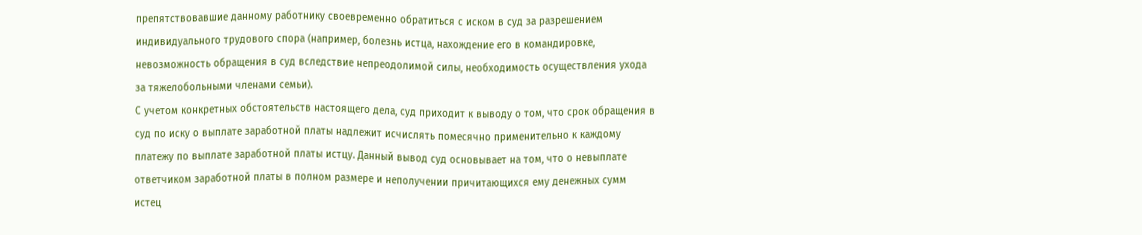препятствовавшие данному работнику своевременно обратиться с иском в суд за разрешением индивидуального трудового спора (например, болезнь истца, нахождение его в командировке, невозможность обращения в суд вследствие непреодолимой силы, необходимость осуществления ухода за тяжелобольными членами семьи).
С учетом конкретных обстоятельств настоящего дела, суд приходит к выводу о том, что срок обращения в суд по иску о выплате заработной платы надлежит исчислять помесячно применительно к каждому платежу по выплате заработной платы истцу. Данный вывод суд основывает на том, что о невыплате ответчиком заработной платы в полном размере и неполучении причитающихся ему денежных сумм истец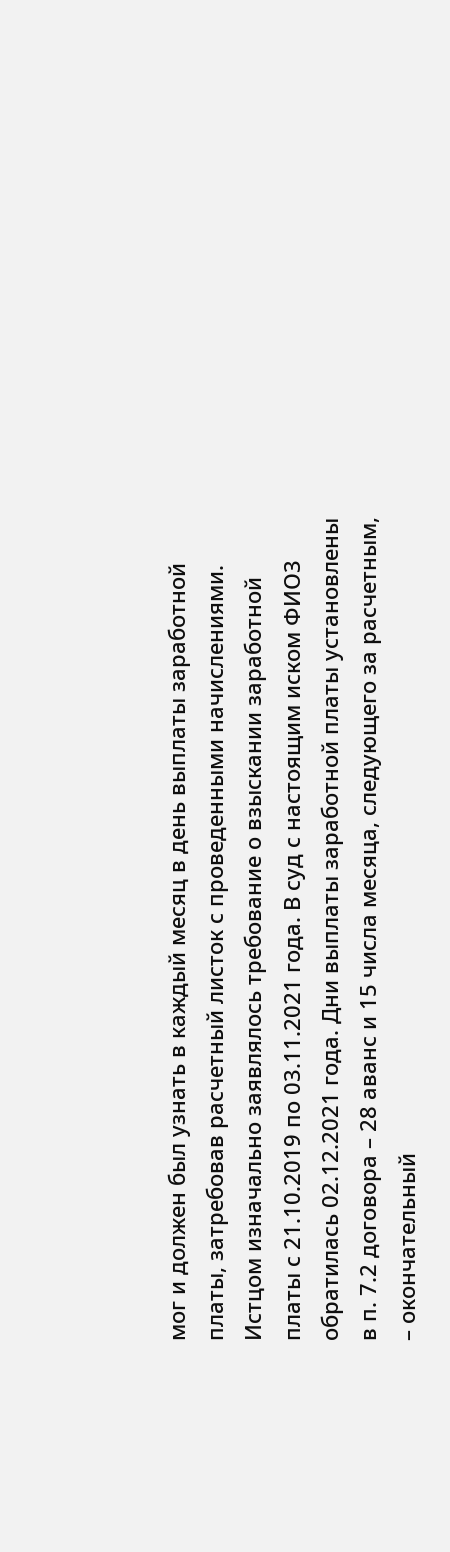мог и должен был узнать в каждый месяц в день выплаты заработной платы, затребовав расчетный листок с проведенными начислениями.
Истцом изначально заявлялось требование о взыскании заработной платы с 21.10.2019 по 03.11.2021 года. В суд с настоящим иском ФИО3 обратилась 02.12.2021 года. Дни выплаты заработной платы установлены в п. 7.2 договора – 28 аванс и 15 числа месяца, следующего за расчетным, – окончательный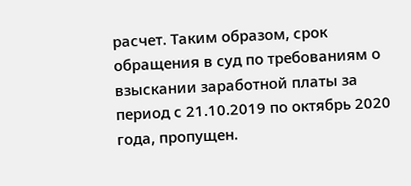расчет. Таким образом, срок обращения в суд по требованиям о взыскании заработной платы за период с 21.10.2019 по октябрь 2020 года, пропущен.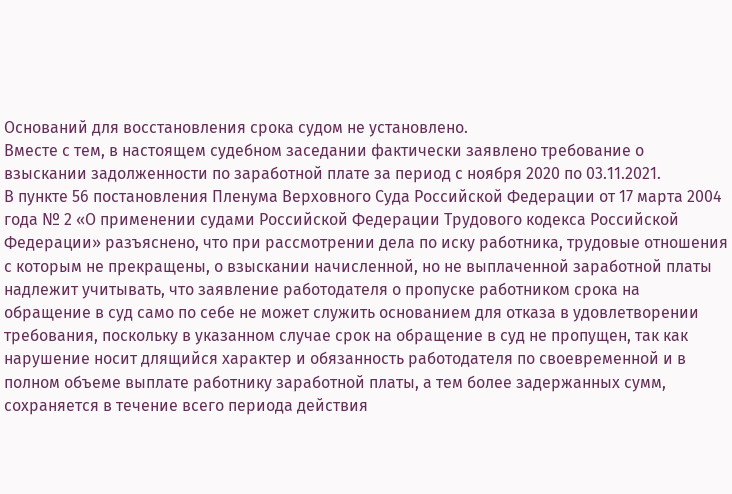Оснований для восстановления срока судом не установлено.
Вместе с тем, в настоящем судебном заседании фактически заявлено требование о взыскании задолженности по заработной плате за период с ноября 2020 по 03.11.2021.
В пункте 56 постановления Пленума Верховного Суда Российской Федерации от 17 марта 2004 года № 2 «О применении судами Российской Федерации Трудового кодекса Российской Федерации» разъяснено, что при рассмотрении дела по иску работника, трудовые отношения с которым не прекращены, о взыскании начисленной, но не выплаченной заработной платы надлежит учитывать, что заявление работодателя о пропуске работником срока на обращение в суд само по себе не может служить основанием для отказа в удовлетворении требования, поскольку в указанном случае срок на обращение в суд не пропущен, так как нарушение носит длящийся характер и обязанность работодателя по своевременной и в полном объеме выплате работнику заработной платы, а тем более задержанных сумм, сохраняется в течение всего периода действия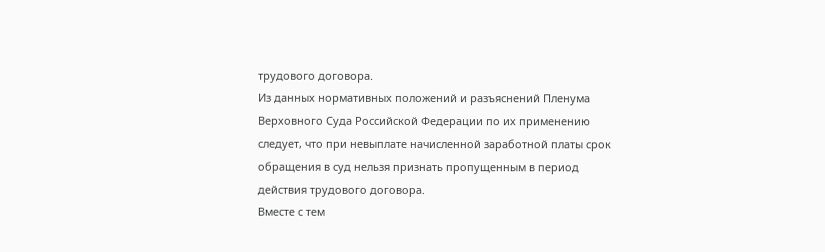трудового договора.
Из данных нормативных положений и разъяснений Пленума Верховного Суда Российской Федерации по их применению следует, что при невыплате начисленной заработной платы срок обращения в суд нельзя признать пропущенным в период действия трудового договора.
Вместе с тем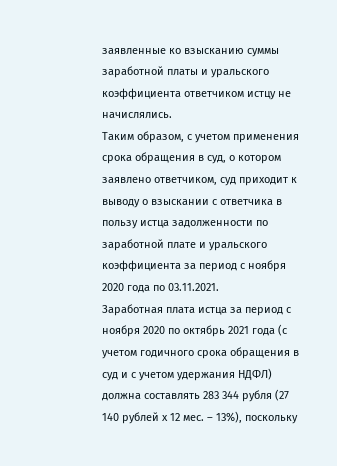заявленные ко взысканию суммы заработной платы и уральского коэффициента ответчиком истцу не начислялись.
Таким образом, с учетом применения срока обращения в суд, о котором заявлено ответчиком, суд приходит к выводу о взыскании с ответчика в пользу истца задолженности по заработной плате и уральского коэффициента за период с ноября 2020 года по 03.11.2021.
Заработная плата истца за период с ноября 2020 по октябрь 2021 года (с учетом годичного срока обращения в суд и с учетом удержания НДФЛ) должна составлять 283 344 рубля (27 140 рублей х 12 мес. – 13%), поскольку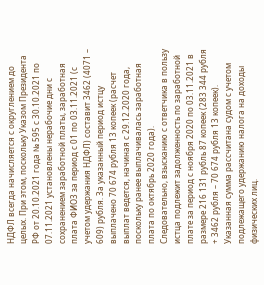НДФЛ всегда начисляется с округлением до целых. При этом, поскольку Указом Президента РФ от 20.10.2021 года № 595 с 30.10.2021 по 07.11.2021 установлены нерабочие дни с сохранением заработной платы, заработная плата ФИО3 за период с 01 по 03.11.2021 (с учетом удержания НДФЛ) составит 3462 (4071 – 609) рубля. За указанный период истцу выплачено 70 674 рубля 13 копеек (расчет выплат ведется, начиная с 29.12.2020 года, поскольку ранее выплачивалась заработная плата по октябрь 2020 года).
Следовательно, взысканию с ответчика в пользу истца подлежит задолженность по заработной плате за период с ноября 2020 по 03.11.2021 в размере 216 131 рубль 87 копеек (283 344 рубля + 3462 рубля – 70 674 рубля 13 копеек). Указанная сумма рассчитана судом с учетом подлежащего удержанию налога на доходы физических лиц.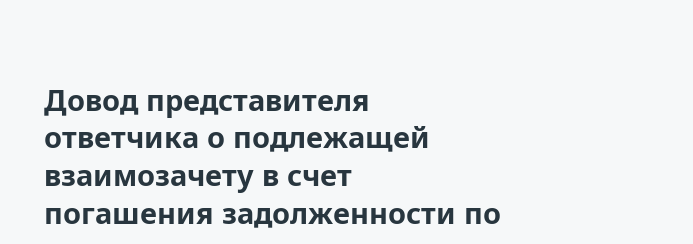Довод представителя ответчика о подлежащей взаимозачету в счет погашения задолженности по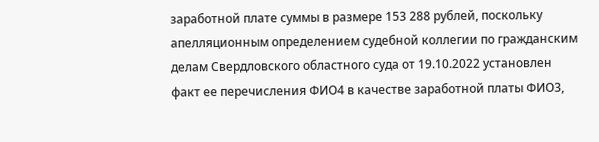заработной плате суммы в размере 153 288 рублей, поскольку апелляционным определением судебной коллегии по гражданским делам Свердловского областного суда от 19.10.2022 установлен факт ее перечисления ФИО4 в качестве заработной платы ФИО3,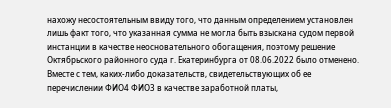нахожу несостоятельным ввиду того, что данным определением установлен лишь факт того, что указанная сумма не могла быть взыскана судом первой инстанции в качестве неосновательного обогащения, поэтому решение Октябрьского районного суда г. Екатеринбурга от 08.06.2022 было отменено. Вместе с тем, каких-либо доказательств, свидетельствующих об ее перечислении ФИО4 ФИО3 в качестве заработной платы,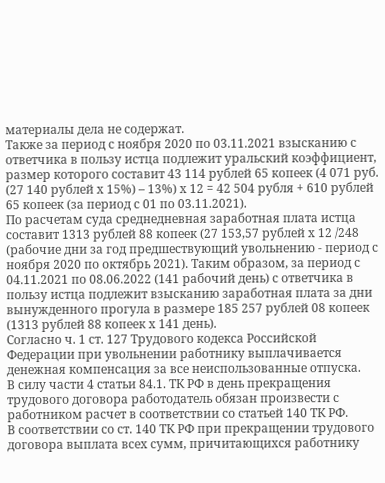материалы дела не содержат.
Также за период с ноября 2020 по 03.11.2021 взысканию с ответчика в пользу истца подлежит уральский коэффициент, размер которого составит 43 114 рублей 65 копеек (4 071 руб. (27 140 рублей х 15%) – 13%) х 12 = 42 504 рубля + 610 рублей 65 копеек (за период с 01 по 03.11.2021).
По расчетам суда среднедневная заработная плата истца составит 1313 рублей 88 копеек (27 153,57 рублей х 12 /248 (рабочие дни за год предшествующий увольнению - период с ноября 2020 по октябрь 2021). Таким образом, за период с 04.11.2021 по 08.06.2022 (141 рабочий день) с ответчика в пользу истца подлежит взысканию заработная плата за дни вынужденного прогула в размере 185 257 рублей 08 копеек (1313 рублей 88 копеек х 141 день).
Согласно ч. 1 ст. 127 Трудового кодекса Российской Федерации при увольнении работнику выплачивается денежная компенсация за все неиспользованные отпуска.
В силу части 4 статьи 84.1. ТК РФ в день прекращения трудового договора работодатель обязан произвести с работником расчет в соответствии со статьей 140 ТК РФ.
В соответствии со ст. 140 ТК РФ при прекращении трудового договора выплата всех сумм, причитающихся работнику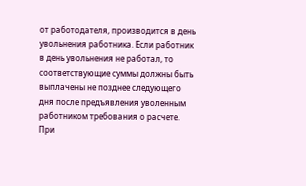от работодателя, производится в день увольнения работника. Если работник в день увольнения не работал, то соответствующие суммы должны быть выплачены не позднее следующего дня после предъявления уволенным работником требования о расчете.
При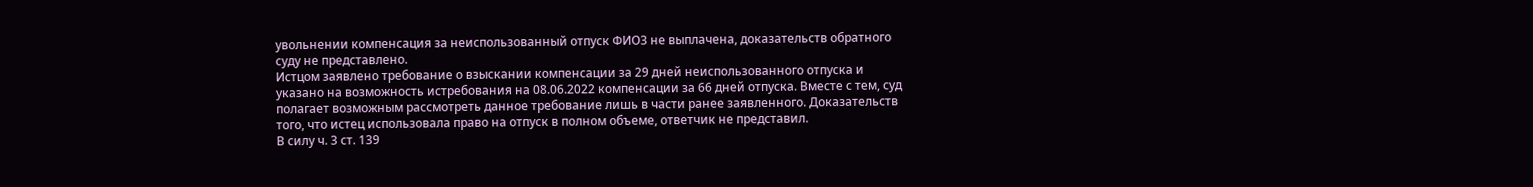увольнении компенсация за неиспользованный отпуск ФИО3 не выплачена, доказательств обратного суду не представлено.
Истцом заявлено требование о взыскании компенсации за 29 дней неиспользованного отпуска и указано на возможность истребования на 08.06.2022 компенсации за 66 дней отпуска. Вместе с тем, суд полагает возможным рассмотреть данное требование лишь в части ранее заявленного. Доказательств того, что истец использовала право на отпуск в полном объеме, ответчик не представил.
В силу ч. 3 ст. 139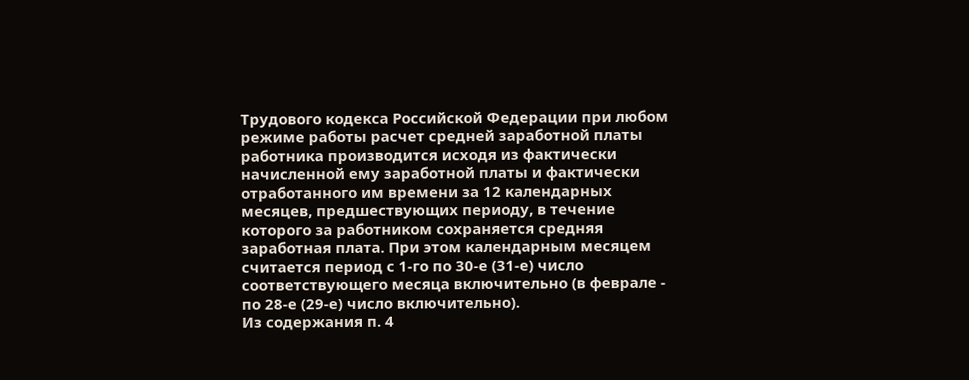Трудового кодекса Российской Федерации при любом режиме работы расчет средней заработной платы работника производится исходя из фактически начисленной ему заработной платы и фактически отработанного им времени за 12 календарных месяцев, предшествующих периоду, в течение которого за работником сохраняется средняя заработная плата. При этом календарным месяцем считается период с 1-го по 30-е (31-е) число соответствующего месяца включительно (в феврале - по 28-е (29-е) число включительно).
Из содержания п. 4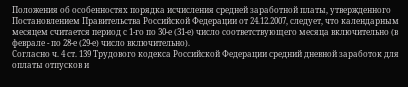Положения об особенностях порядка исчисления средней заработной платы, утвержденного Постановлением Правительства Российской Федерации от 24.12.2007, следует, что календарным месяцем считается период с 1-го по 30-е (31-е) число соответствующего месяца включительно (в феврале - по 28-е (29-е) число включительно).
Согласно ч. 4 ст. 139 Трудового кодекса Российской Федерации средний дневной заработок для оплаты отпусков и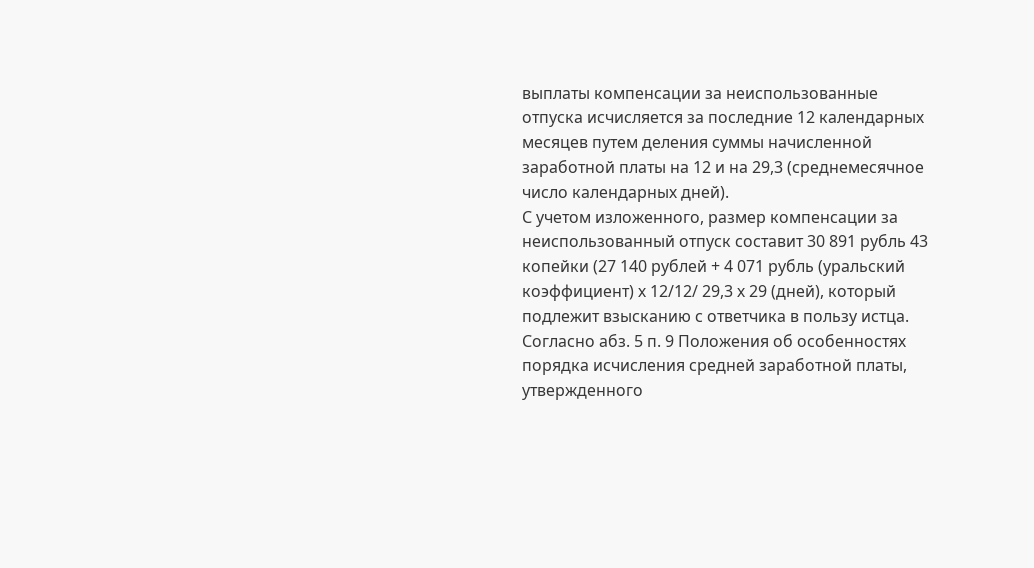выплаты компенсации за неиспользованные отпуска исчисляется за последние 12 календарных месяцев путем деления суммы начисленной заработной платы на 12 и на 29,3 (среднемесячное число календарных дней).
С учетом изложенного, размер компенсации за неиспользованный отпуск составит 30 891 рубль 43 копейки (27 140 рублей + 4 071 рубль (уральский коэффициент) х 12/12/ 29,3 х 29 (дней), который подлежит взысканию с ответчика в пользу истца.
Согласно абз. 5 п. 9 Положения об особенностях порядка исчисления средней заработной платы, утвержденного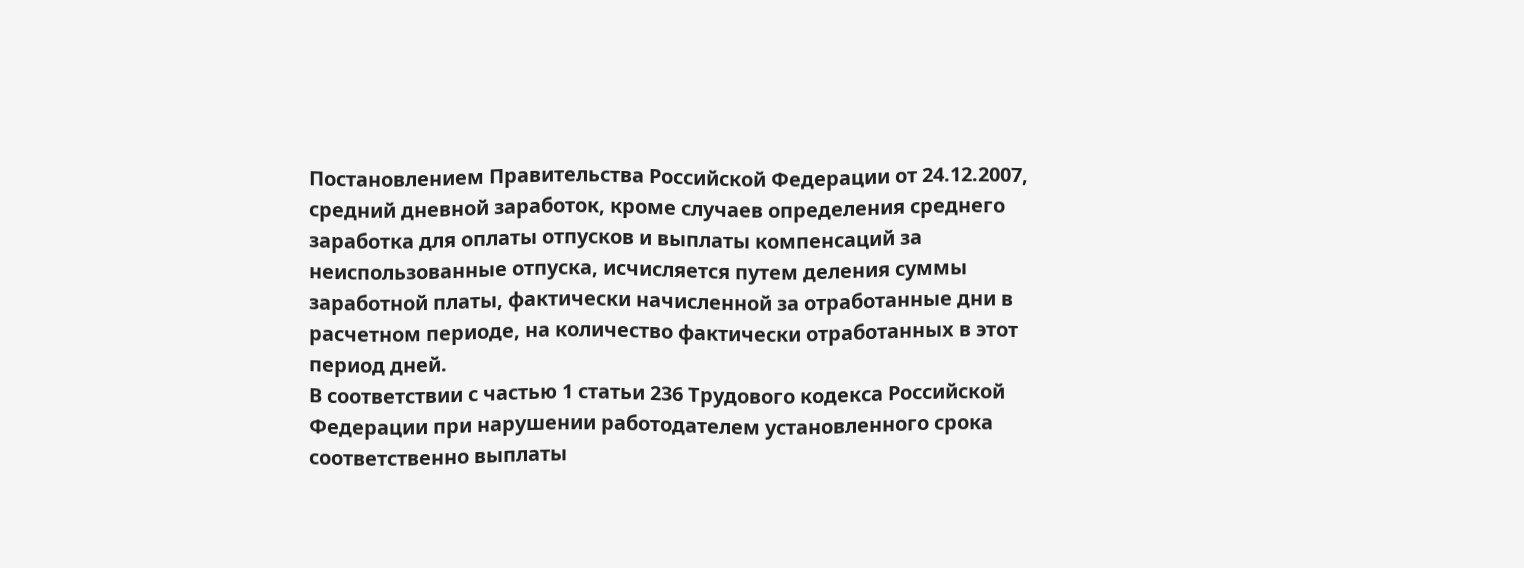Постановлением Правительства Российской Федерации от 24.12.2007, средний дневной заработок, кроме случаев определения среднего заработка для оплаты отпусков и выплаты компенсаций за неиспользованные отпуска, исчисляется путем деления суммы заработной платы, фактически начисленной за отработанные дни в расчетном периоде, на количество фактически отработанных в этот период дней.
В соответствии с частью 1 статьи 236 Трудового кодекса Российской Федерации при нарушении работодателем установленного срока соответственно выплаты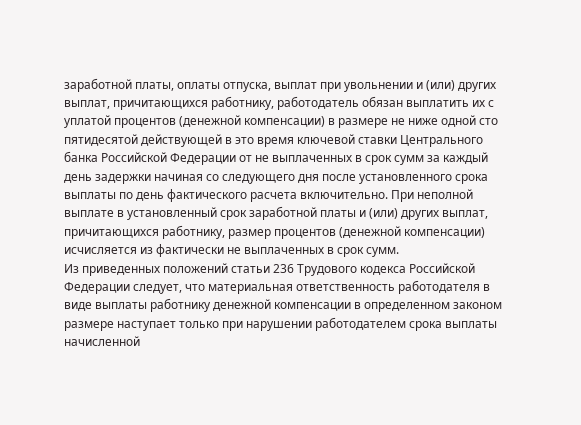заработной платы, оплаты отпуска, выплат при увольнении и (или) других выплат, причитающихся работнику, работодатель обязан выплатить их с уплатой процентов (денежной компенсации) в размере не ниже одной сто пятидесятой действующей в это время ключевой ставки Центрального банка Российской Федерации от не выплаченных в срок сумм за каждый день задержки начиная со следующего дня после установленного срока выплаты по день фактического расчета включительно. При неполной выплате в установленный срок заработной платы и (или) других выплат, причитающихся работнику, размер процентов (денежной компенсации) исчисляется из фактически не выплаченных в срок сумм.
Из приведенных положений статьи 236 Трудового кодекса Российской Федерации следует, что материальная ответственность работодателя в виде выплаты работнику денежной компенсации в определенном законом размере наступает только при нарушении работодателем срока выплаты начисленной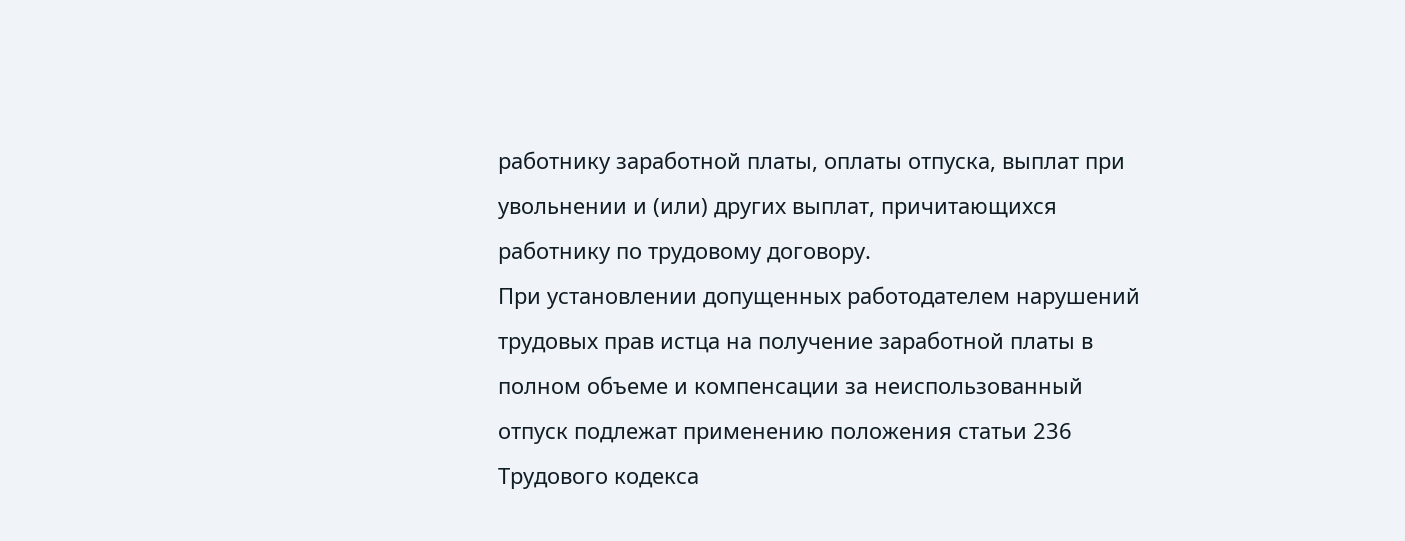работнику заработной платы, оплаты отпуска, выплат при увольнении и (или) других выплат, причитающихся работнику по трудовому договору.
При установлении допущенных работодателем нарушений трудовых прав истца на получение заработной платы в полном объеме и компенсации за неиспользованный отпуск подлежат применению положения статьи 236 Трудового кодекса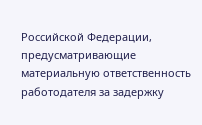Российской Федерации, предусматривающие материальную ответственность работодателя за задержку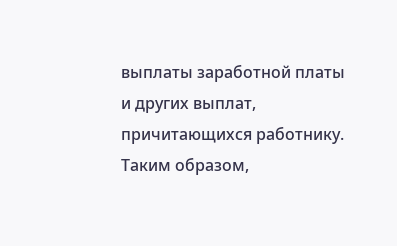выплаты заработной платы и других выплат, причитающихся работнику.
Таким образом,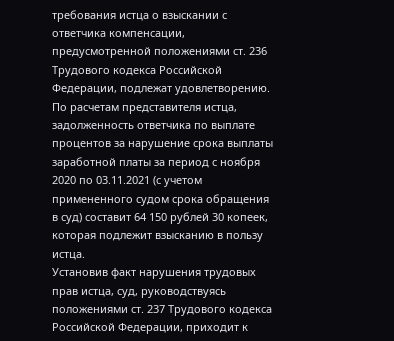требования истца о взыскании с ответчика компенсации, предусмотренной положениями ст. 236 Трудового кодекса Российской Федерации, подлежат удовлетворению.
По расчетам представителя истца, задолженность ответчика по выплате процентов за нарушение срока выплаты заработной платы за период с ноября 2020 по 03.11.2021 (с учетом примененного судом срока обращения в суд) составит 64 150 рублей 30 копеек, которая подлежит взысканию в пользу истца.
Установив факт нарушения трудовых прав истца, суд, руководствуясь положениями ст. 237 Трудового кодекса Российской Федерации, приходит к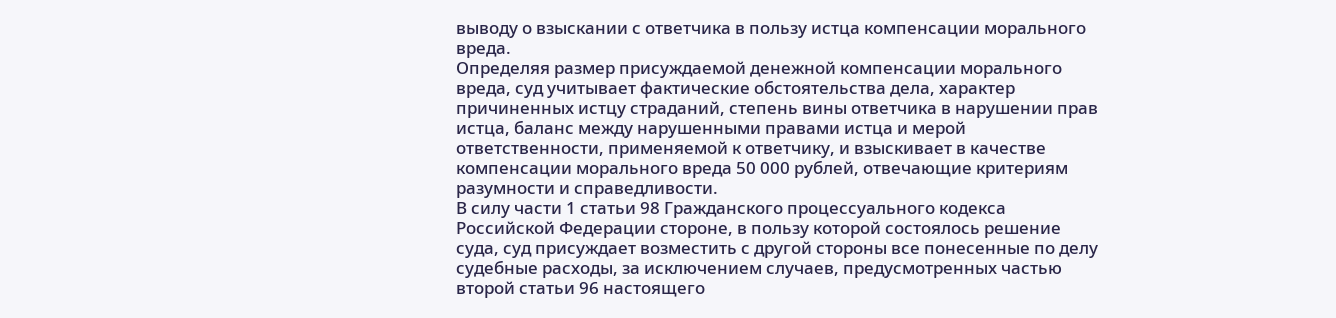выводу о взыскании с ответчика в пользу истца компенсации морального вреда.
Определяя размер присуждаемой денежной компенсации морального вреда, суд учитывает фактические обстоятельства дела, характер причиненных истцу страданий, степень вины ответчика в нарушении прав истца, баланс между нарушенными правами истца и мерой ответственности, применяемой к ответчику, и взыскивает в качестве компенсации морального вреда 50 000 рублей, отвечающие критериям разумности и справедливости.
В силу части 1 статьи 98 Гражданского процессуального кодекса Российской Федерации стороне, в пользу которой состоялось решение суда, суд присуждает возместить с другой стороны все понесенные по делу судебные расходы, за исключением случаев, предусмотренных частью второй статьи 96 настоящего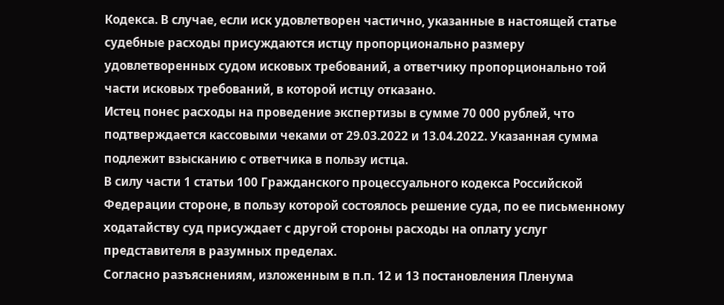Кодекса. В случае, если иск удовлетворен частично, указанные в настоящей статье судебные расходы присуждаются истцу пропорционально размеру удовлетворенных судом исковых требований, а ответчику пропорционально той части исковых требований, в которой истцу отказано.
Истец понес расходы на проведение экспертизы в сумме 70 000 рублей, что подтверждается кассовыми чеками от 29.03.2022 и 13.04.2022. Указанная сумма подлежит взысканию с ответчика в пользу истца.
В силу части 1 статьи 100 Гражданского процессуального кодекса Российской Федерации стороне, в пользу которой состоялось решение суда, по ее письменному ходатайству суд присуждает с другой стороны расходы на оплату услуг представителя в разумных пределах.
Согласно разъяснениям, изложенным в п.п. 12 и 13 постановления Пленума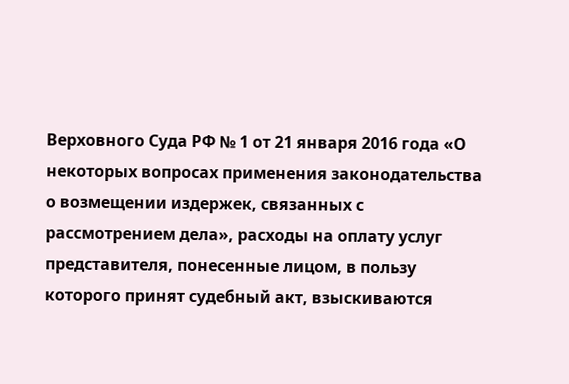Верховного Суда РФ № 1 от 21 января 2016 года «О некоторых вопросах применения законодательства о возмещении издержек, связанных с рассмотрением дела», расходы на оплату услуг представителя, понесенные лицом, в пользу которого принят судебный акт, взыскиваются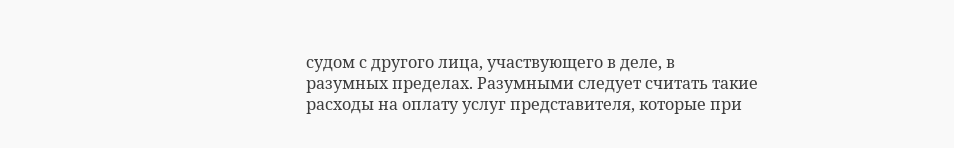судом с другого лица, участвующего в деле, в разумных пределах. Разумными следует считать такие расходы на оплату услуг представителя, которые при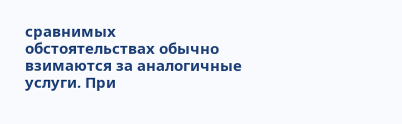сравнимых обстоятельствах обычно взимаются за аналогичные услуги. При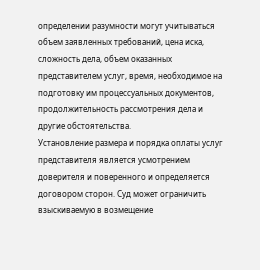определении разумности могут учитываться объем заявленных требований, цена иска, сложность дела, объем оказанных представителем услуг, время, необходимое на подготовку им процессуальных документов, продолжительность рассмотрения дела и другие обстоятельства.
Установление размера и порядка оплаты услуг представителя является усмотрением доверителя и поверенного и определяется договором сторон. Суд может ограничить взыскиваемую в возмещение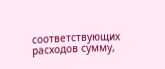соответствующих расходов сумму,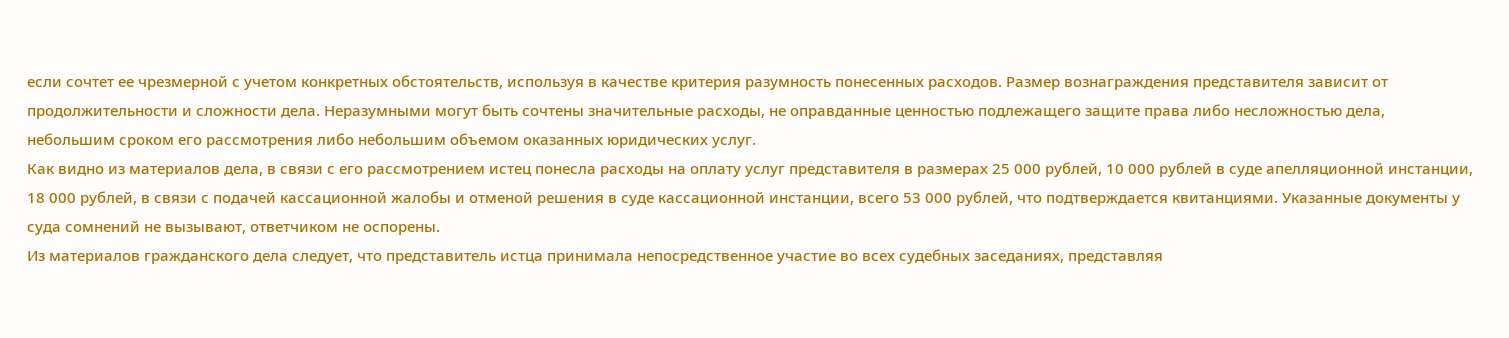если сочтет ее чрезмерной с учетом конкретных обстоятельств, используя в качестве критерия разумность понесенных расходов. Размер вознаграждения представителя зависит от продолжительности и сложности дела. Неразумными могут быть сочтены значительные расходы, не оправданные ценностью подлежащего защите права либо несложностью дела, небольшим сроком его рассмотрения либо небольшим объемом оказанных юридических услуг.
Как видно из материалов дела, в связи с его рассмотрением истец понесла расходы на оплату услуг представителя в размерах 25 000 рублей, 10 000 рублей в суде апелляционной инстанции, 18 000 рублей, в связи с подачей кассационной жалобы и отменой решения в суде кассационной инстанции, всего 53 000 рублей, что подтверждается квитанциями. Указанные документы у суда сомнений не вызывают, ответчиком не оспорены.
Из материалов гражданского дела следует, что представитель истца принимала непосредственное участие во всех судебных заседаниях, представляя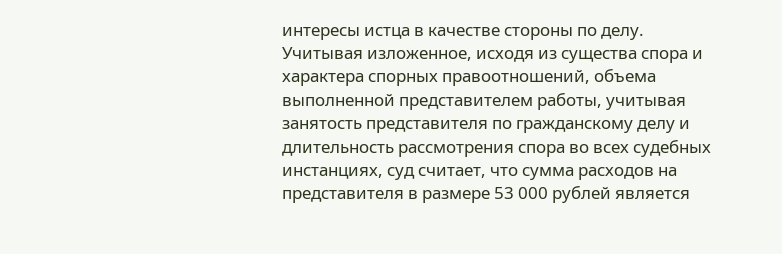интересы истца в качестве стороны по делу.
Учитывая изложенное, исходя из существа спора и характера спорных правоотношений, объема выполненной представителем работы, учитывая занятость представителя по гражданскому делу и длительность рассмотрения спора во всех судебных инстанциях, суд считает, что сумма расходов на представителя в размере 53 000 рублей является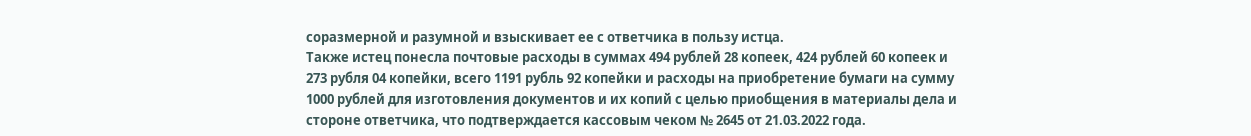соразмерной и разумной и взыскивает ее с ответчика в пользу истца.
Также истец понесла почтовые расходы в суммах 494 рублей 28 копеек, 424 рублей 60 копеек и 273 рубля 04 копейки, всего 1191 рубль 92 копейки и расходы на приобретение бумаги на сумму 1000 рублей для изготовления документов и их копий с целью приобщения в материалы дела и стороне ответчика, что подтверждается кассовым чеком № 2645 от 21.03.2022 года.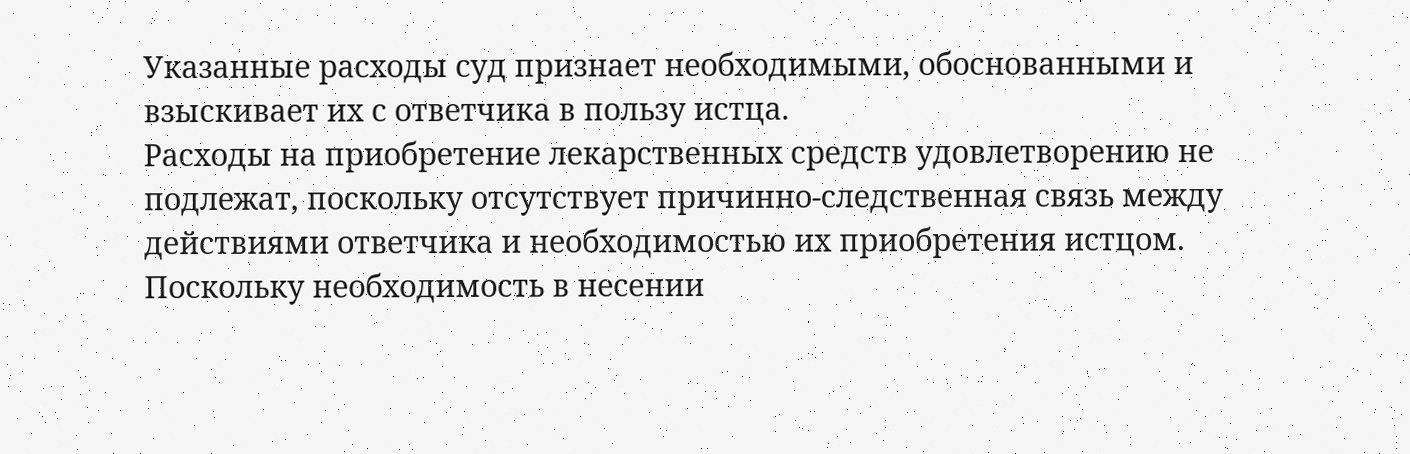Указанные расходы суд признает необходимыми, обоснованными и взыскивает их с ответчика в пользу истца.
Расходы на приобретение лекарственных средств удовлетворению не подлежат, поскольку отсутствует причинно-следственная связь между действиями ответчика и необходимостью их приобретения истцом.
Поскольку необходимость в несении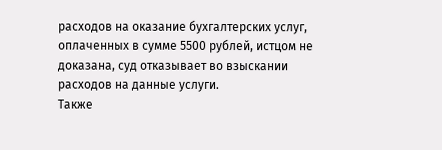расходов на оказание бухгалтерских услуг, оплаченных в сумме 5500 рублей, истцом не доказана, суд отказывает во взыскании расходов на данные услуги.
Также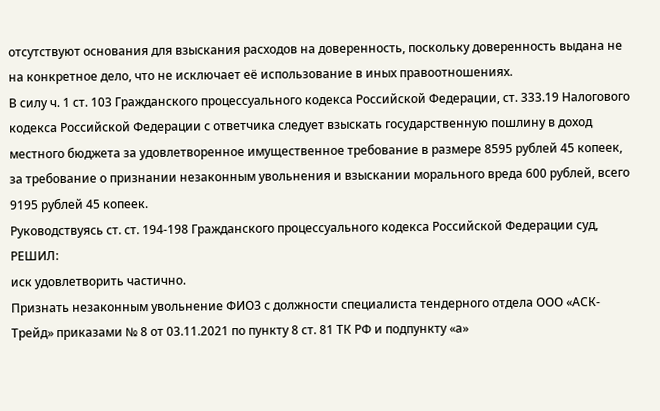отсутствуют основания для взыскания расходов на доверенность, поскольку доверенность выдана не на конкретное дело, что не исключает её использование в иных правоотношениях.
В силу ч. 1 ст. 103 Гражданского процессуального кодекса Российской Федерации, ст. 333.19 Налогового кодекса Российской Федерации с ответчика следует взыскать государственную пошлину в доход местного бюджета за удовлетворенное имущественное требование в размере 8595 рублей 45 копеек, за требование о признании незаконным увольнения и взыскании морального вреда 600 рублей, всего 9195 рублей 45 копеек.
Руководствуясь ст. ст. 194-198 Гражданского процессуального кодекса Российской Федерации суд,
РЕШИЛ:
иск удовлетворить частично.
Признать незаконным увольнение ФИО3 с должности специалиста тендерного отдела ООО «АСК-Трейд» приказами № 8 от 03.11.2021 по пункту 8 ст. 81 ТК РФ и подпункту «а»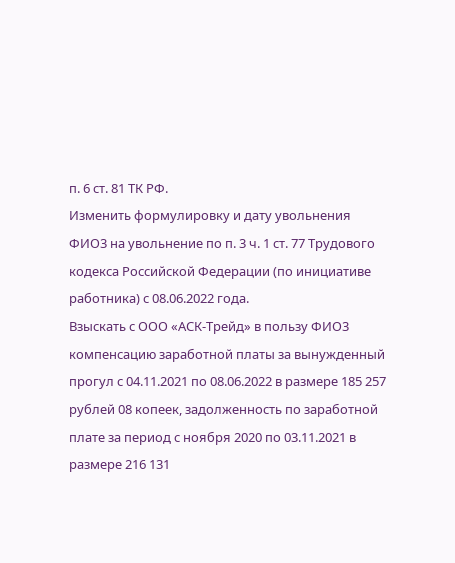п. 6 ст. 81 ТК РФ.
Изменить формулировку и дату увольнения ФИО3 на увольнение по п. 3 ч. 1 ст. 77 Трудового кодекса Российской Федерации (по инициативе работника) с 08.06.2022 года.
Взыскать с ООО «АСК-Трейд» в пользу ФИО3 компенсацию заработной платы за вынужденный прогул с 04.11.2021 по 08.06.2022 в размере 185 257 рублей 08 копеек, задолженность по заработной плате за период с ноября 2020 по 03.11.2021 в размере 216 131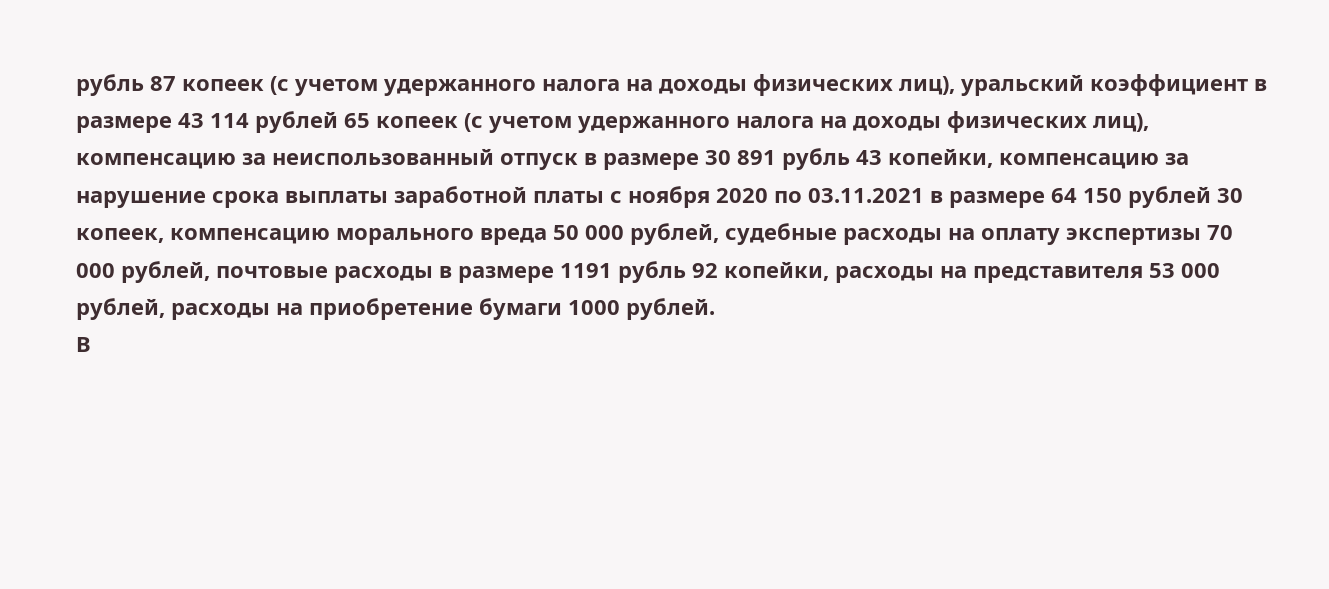рубль 87 копеек (с учетом удержанного налога на доходы физических лиц), уральский коэффициент в размере 43 114 рублей 65 копеек (с учетом удержанного налога на доходы физических лиц), компенсацию за неиспользованный отпуск в размере 30 891 рубль 43 копейки, компенсацию за нарушение срока выплаты заработной платы с ноября 2020 по 03.11.2021 в размере 64 150 рублей 30 копеек, компенсацию морального вреда 50 000 рублей, судебные расходы на оплату экспертизы 70 000 рублей, почтовые расходы в размере 1191 рубль 92 копейки, расходы на представителя 53 000 рублей, расходы на приобретение бумаги 1000 рублей.
В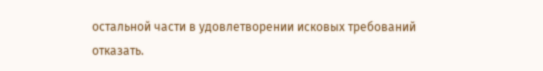остальной части в удовлетворении исковых требований отказать.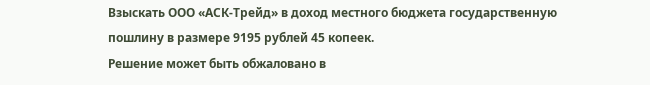Взыскать ООО «АСК-Трейд» в доход местного бюджета государственную пошлину в размере 9195 рублей 45 копеек.
Решение может быть обжаловано в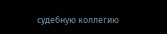судебную коллегию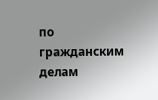по гражданским делам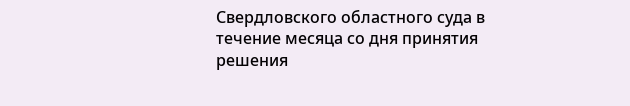Свердловского областного суда в течение месяца со дня принятия решения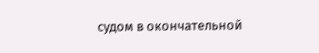судом в окончательной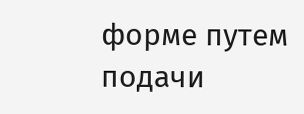форме путем подачи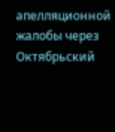апелляционной жалобы через Октябрьский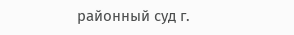районный суд г.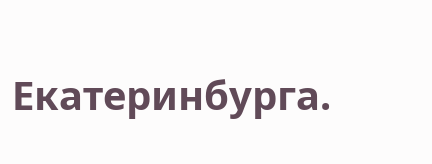Екатеринбурга.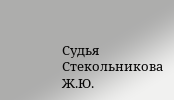Судья Стекольникова Ж.Ю.